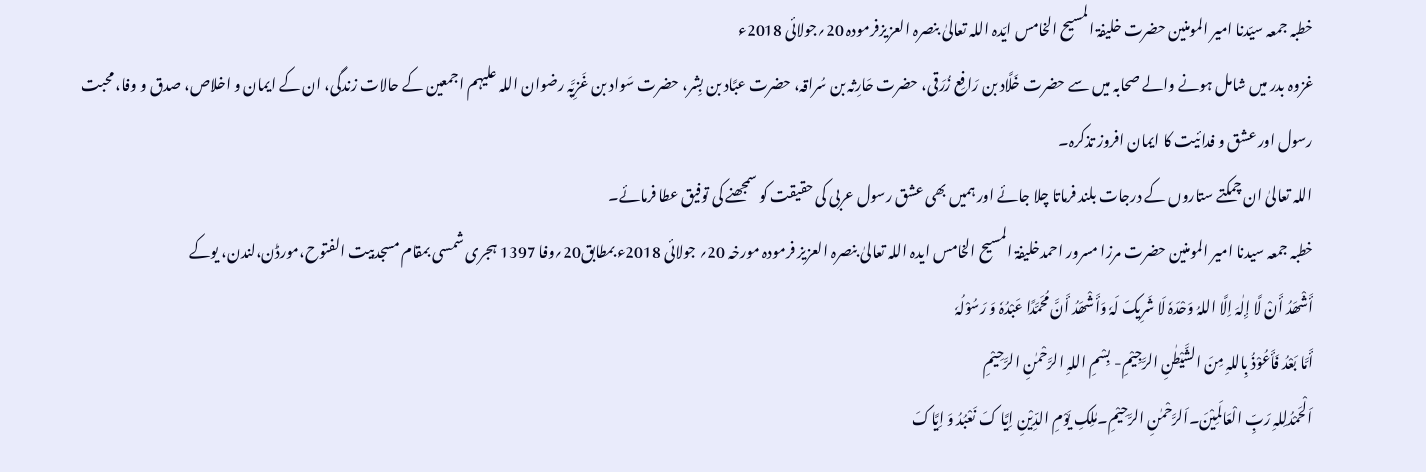خطبہ جمعہ سیّدنا امیر المومنین حضرت خلیفۃ المسیح الخامس ایّدہ اللہ تعالیٰ بنصرہ العزیزفرمودہ 20؍جولائی 2018ء
غزوہ بدر میں شامل ہونے والے صحابہ میں سے حضرت خَلَّاد بن رَافِع زُرَقی، حضرت حَارِثہ بن سُراقہ، حضرت عبَّاد بن بِشر، حضرت سَواد بن غَزِیَّہ رضوان اللہ علیہم اجمعین کے حالات زندگی، ان کے ایمان و اخلاص، صدق و وفا، محبت رسول اور عشق و فدائیت کا ایمان افروز تذکرہ۔
اللہ تعالیٰ ان چمکتے ستاروں کے درجات بلند فرماتا چلا جائے اور ہمیں بھی عشق رسول عربی کی حقیقت کو سمجھنے کی توفیق عطا فرمائے۔
خطبہ جمعہ سیدنا امیر المومنین حضرت مرزا مسرور احمدخلیفۃ المسیح الخامس ایدہ اللہ تعالیٰ بنصرہ العزیز فرمودہ مورخہ 20؍ جولائی 2018ء بمطابق20؍وفا 1397 ہجری شمسی بمقام مسجدبیت الفتوح،مورڈن،لندن، یوکے
أَشْھَدُ أَنْ لَّا إِلٰہَ اِلَّا اللہُ وَحْدَہٗ لَا شَرِیکَ لَہٗ وَأَشْھَدُ أَنَّ مُحَمَّدًا عَبْدُہٗ وَ رَسُوْلُہٗ
أَمَّا بَعْدُ فَأَعُوْذُ بِاللہِ مِنَ الشَّیْطٰنِ الرَّجِیْمِ- بِسْمِ اللہِ الرَّحْمٰنِ الرَّحِیْمِ
اَلْحَمْدُلِلہِ رَبِّ الْعَالَمِیْنَ۔اَلرَّحْمٰنِ الرَّحِیْمِ۔مٰلِکِ یَوْمِ الدِّیْنِ اِیَّا کَ نَعْبُدُ وَ اِیَّاکَ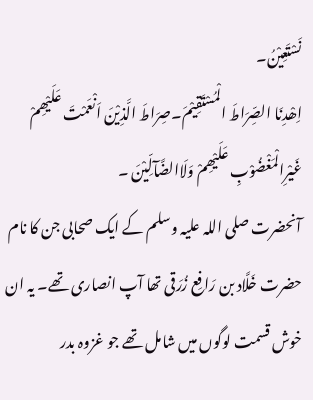نَسْتَعِیْنُ۔
اِھْدِنَا الصِّرَاطَ الْمُسْتَقِیْمَ۔صِرَاطَ الَّذِیْنَ اَنْعَمْتَ عَلَیْھِمْ غَیْرِالْمَغْضُوْبِ عَلَیْھِمْ وَلَاالضَّآلِّیْنَ ۔
آنحضرت صلی اللہ علیہ وسلم کے ایک صحابی جن کا نام حضرت خَلَّاد بن رَافِع زُرَقی تھا آپ انصاری تھے۔ یہ ان خوش قسمت لوگوں میں شامل تھے جو غزوہ بدر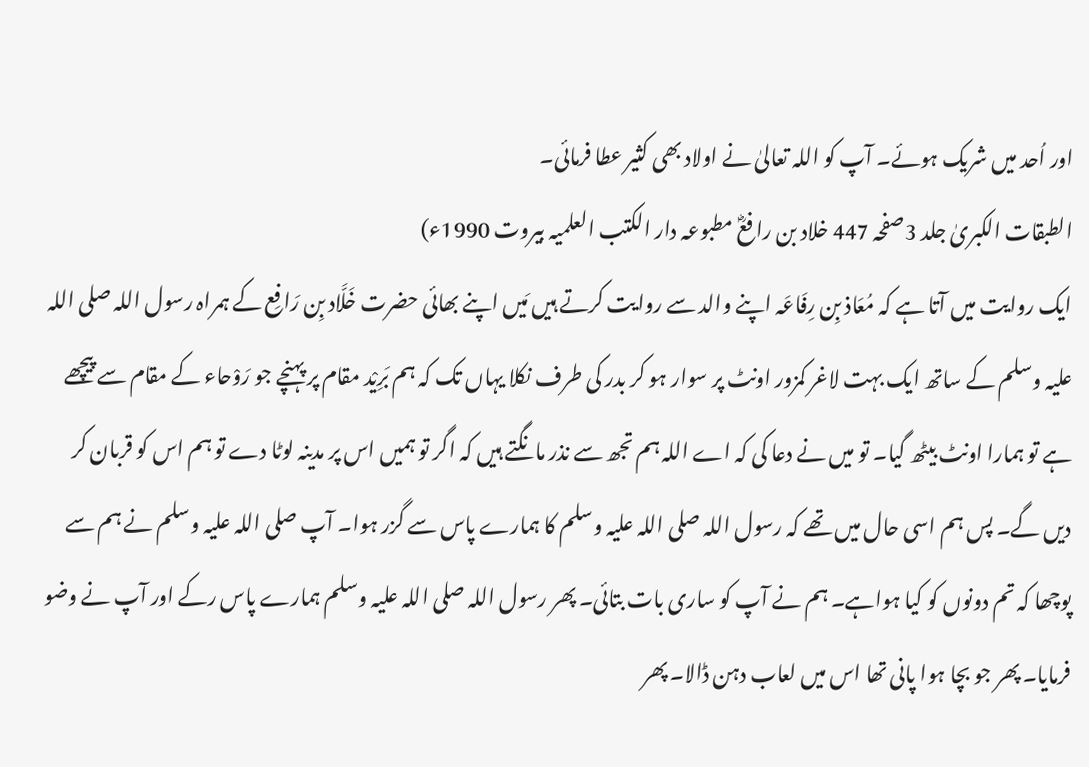اور اُحد میں شریک ہوئے۔ آپ کو اللہ تعالیٰ نے اولاد بھی کثیر عطا فرمائی۔
الطبقات الکبریٰ جلد 3صفحہ 447 خلاد بن رافعؓ مطبوعہ دار الکتب العلمیہ بیروت 1990ء)
ایک روایت میں آتا ہے کہ مُعَاذ بِن رِفَاعَہ اپنے والد سے روایت کرتے ہیں مَیں اپنے بھائی حضرت خَلَّاد بِن رَافِع کے ہمراہ رسول اللہ صلی اللہ علیہ وسلم کے ساتھ ایک بہت لاغر کمزور اونٹ پر سوار ہو کر بدر کی طرف نکلا یہاں تک کہ ہم بَرِیْد مقام پر پہنچے جو رَوْحاء کے مقام سے پیچھے ہے تو ہمارا اونٹ بیٹھ گیا۔ تو میں نے دعا کی کہ اے اللہ ہم تجھ سے نذر مانگتے ہیں کہ اگر تو ہمیں اس پر مدینہ لوٹا دے تو ہم اس کو قربان کر دیں گے۔ پس ہم اسی حال میں تھے کہ رسول اللہ صلی اللہ علیہ وسلم کا ہمارے پاس سے گزر ہوا۔ آپ صلی اللہ علیہ وسلم نے ہم سے پوچھا کہ تم دونوں کو کیا ہواہے۔ ہم نے آپ کو ساری بات بتائی۔ پھر رسول اللہ صلی اللہ علیہ وسلم ہمارے پاس رکے اور آپ نے وضو فرمایا۔ پھر جو بچا ہوا پانی تھا اس میں لعاب دہن ڈالا۔ پھر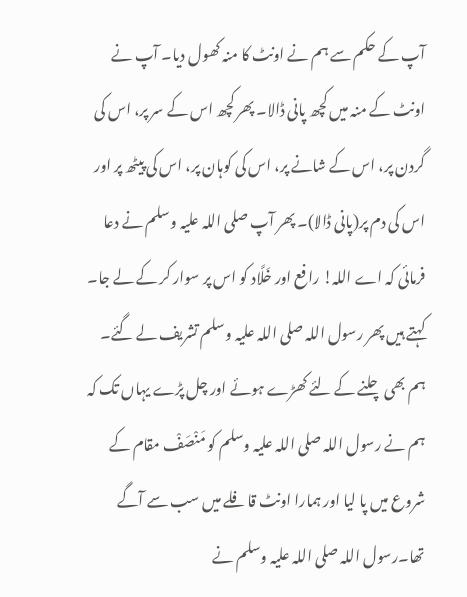آپ کے حکم سے ہم نے اونٹ کا منہ کھول دیا۔ آپ نے اونٹ کے منہ میں کچھ پانی ڈالا۔ پھر کچھ اس کے سر پر، اس کی گردن پر، اس کے شانے پر، اس کی کوہان پر، اس کی پیٹھ پر اور اس کی دم پر(پانی ڈالا)۔ پھر آپ صلی اللہ علیہ وسلم نے دعا فرمائی کہ اے اللہ! رافع اور خَلَّاد کو اس پر سوار کر کے لے جا۔ کہتے ہیں پھر رسول اللہ صلی اللہ علیہ وسلم تشریف لے گئے۔ ہم بھی چلنے کے لئے کھڑے ہوئے اور چل پڑے یہاں تک کہ ہم نے رسول اللہ صلی اللہ علیہ وسلم کو مَنْصَفْ مقام کے شروع میں پا لیا اور ہمارا اونٹ قافلے میں سب سے آگے تھا۔رسول اللہ صلی اللہ علیہ وسلم نے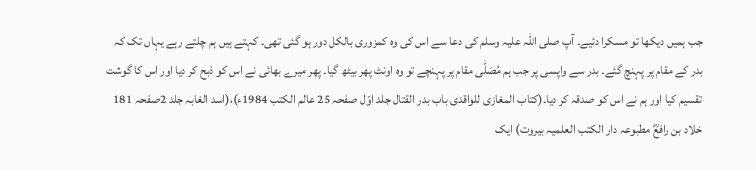جب ہمیں دیکھا تو مسکرا دئیے۔ آپ صلی اللہ علیہ وسلم کی دعا سے اس کی وہ کمزوری بالکل دور ہو گئی تھی۔ کہتے ہیں ہم چلتے رہے یہاں تک کہ بدر کے مقام پر پہنچ گئے۔ بدر سے واپسی پر جب ہم مُصَلّٰی مقام پر پہنچے تو وہ اونٹ پھر بیٹھ گیا۔ پھر میرے بھائی نے اس کو ذبح کر دیا اور اس کا گوشت تقسیم کیا اور ہم نے اس کو صدقہ کر دیا۔(کتاب المغازی للواقدی باب بدر القتال جلد اوّل صفحہ 25 عالم الکتب 1984ء)،(اسد الغابہ جلد 2صفحہ 181 خلاد بن رافعؓ مطبوعہ دار الکتب العلمیہ بیروت) ایک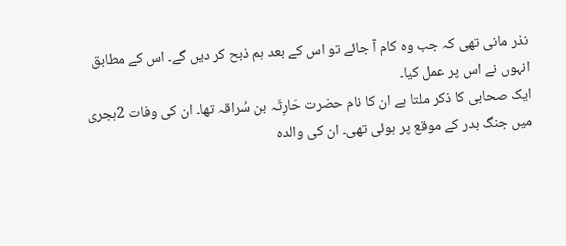نذر مانی تھی کہ جب وہ کام آ جائے تو اس کے بعد ہم ذبح کر دیں گے۔ اس کے مطابق انہوں نے اس پر عمل کیا۔
ایک صحابی کا ذکر ملتا ہے ان کا نام حضرت حَارِثَہ بن سُراقہ تھا۔ ان کی وفات 2ہجری میں جنگ بدر کے موقع پر ہوئی تھی۔ ان کی والدہ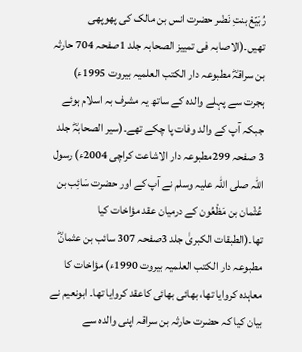رُبَیّعْ بنتِ نَضْر حضرت انس بن مالک کی پھوپھی تھیں۔(الاصابہ فی تمییز الصحابہ جلد 1صفحہ 704 حارثہ بن سراقہؓ مطبوعہ دار الکتب العلمیہ بیروت 1995ء) ہجرت سے پہلے والدہ کے ساتھ یہ مشرف بہ اسلام ہوئے جبکہ آپ کے والد وفات پا چکے تھے۔(سیر الصحابہؓ جلد 3 صفحہ 299مطبوعہ دار الاشاعت کراچی 2004ء) رسول اللہ صلی اللہ علیہ وسلم نے آپ کے اور حضرت سَائِب بن عُثْمان بن مَظْعُون کے درمیان عقد مؤاخات کیا تھا۔(الطبقات الکبریٰ جلد 3صفحہ 307 سائب بن عثمانؓ مطبوعہ دار الکتب العلمیہ بیروت 1990ء) مؤاخات کا معاہدہ کروایا تھا، بھائی بھائی کاعقد کروایا تھا۔ ابونعیم نے بیان کیا کہ حضرت حارثہ بن سراقہ اپنی والدہ سے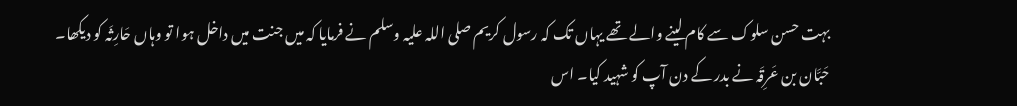بہت حسن سلوک سے کام لینے والے تھے یہاں تک کہ رسول کریم صلی اللہ علیہ وسلم نے فرمایا کہ میں جنت میں داخل ہوا تو وہاں حَارِثَہ کو دیکھا۔ حَبَّان بن عَرِقَہ نے بدر کے دن آپ کو شہید کیا۔ اس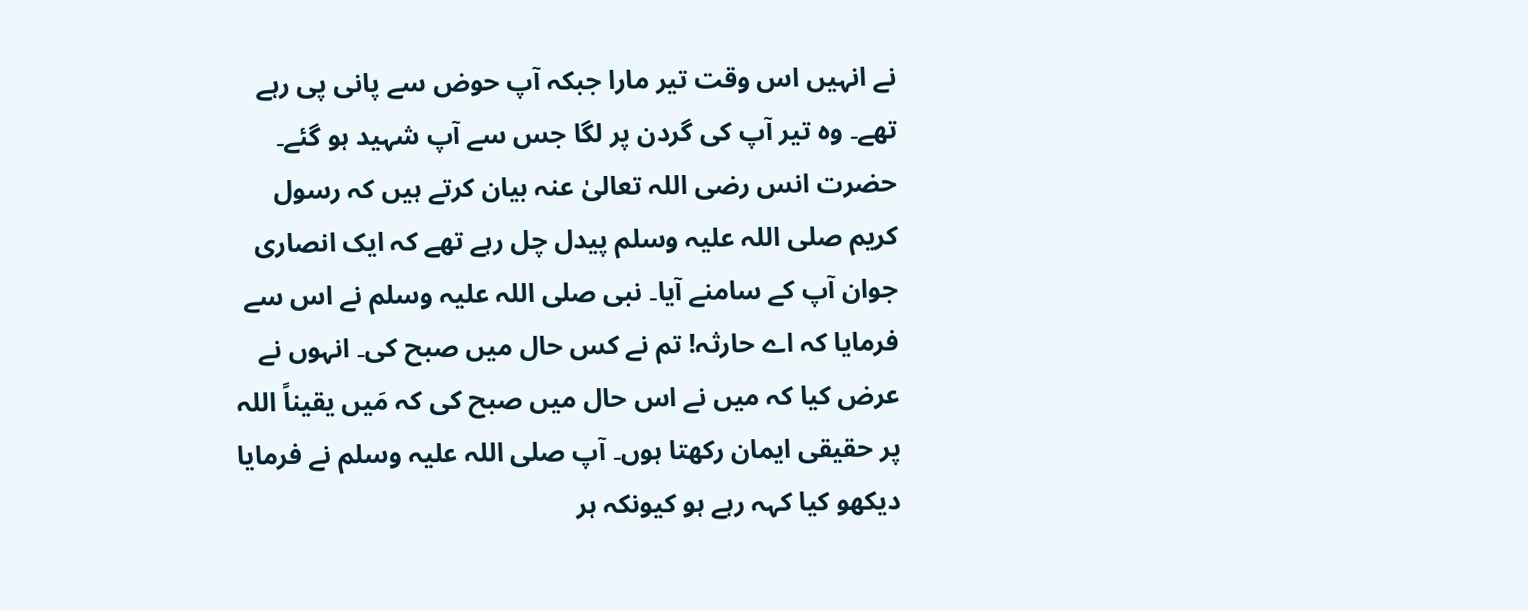نے انہیں اس وقت تیر مارا جبکہ آپ حوض سے پانی پی رہے تھے۔ وہ تیر آپ کی گردن پر لگا جس سے آپ شہید ہو گئے۔ حضرت انس رضی اللہ تعالیٰ عنہ بیان کرتے ہیں کہ رسول کریم صلی اللہ علیہ وسلم پیدل چل رہے تھے کہ ایک انصاری جوان آپ کے سامنے آیا۔ نبی صلی اللہ علیہ وسلم نے اس سے فرمایا کہ اے حارثہ! تم نے کس حال میں صبح کی۔ انہوں نے عرض کیا کہ میں نے اس حال میں صبح کی کہ مَیں یقیناً اللہ پر حقیقی ایمان رکھتا ہوں۔ آپ صلی اللہ علیہ وسلم نے فرمایا دیکھو کیا کہہ رہے ہو کیونکہ ہر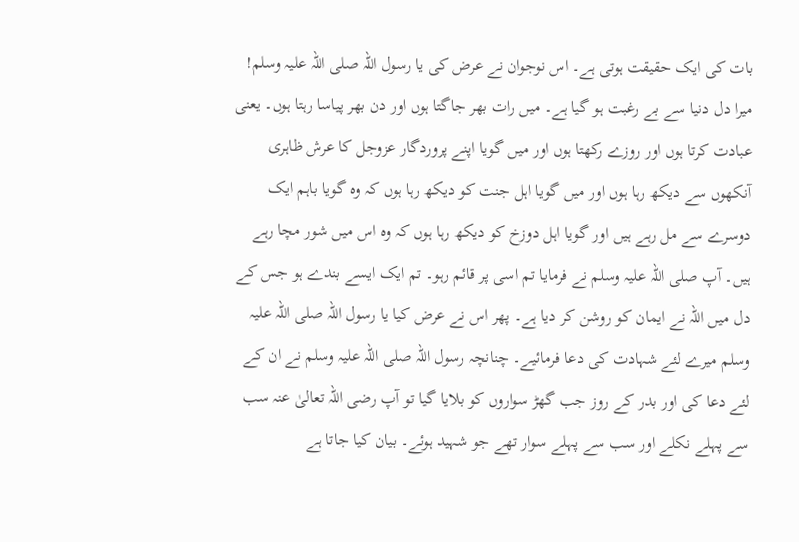بات کی ایک حقیقت ہوتی ہے۔ اس نوجوان نے عرض کی یا رسول اللہ صلی اللہ علیہ وسلم! میرا دل دنیا سے بے رغبت ہو گیا ہے۔ میں رات بھر جاگتا ہوں اور دن بھر پیاسا رہتا ہوں۔ یعنی عبادت کرتا ہوں اور روزے رکھتا ہوں اور میں گویا اپنے پروردگار عزوجل کا عرش ظاہری آنکھوں سے دیکھ رہا ہوں اور میں گویا اہل جنت کو دیکھ رہا ہوں کہ وہ گویا باہم ایک دوسرے سے مل رہے ہیں اور گویا اہل دوزخ کو دیکھ رہا ہوں کہ وہ اس میں شور مچا رہے ہیں۔ آپ صلی اللہ علیہ وسلم نے فرمایا تم اسی پر قائم رہو۔ تم ایک ایسے بندے ہو جس کے دل میں اللہ نے ایمان کو روشن کر دیا ہے۔ پھر اس نے عرض کیا یا رسول اللہ صلی اللہ علیہ وسلم میرے لئے شہادت کی دعا فرمائیے۔ چنانچہ رسول اللہ صلی اللہ علیہ وسلم نے ان کے لئے دعا کی اور بدر کے روز جب گھڑ سواروں کو بلایا گیا تو آپ رضی اللہ تعالیٰ عنہ سب سے پہلے نکلے اور سب سے پہلے سوار تھے جو شہید ہوئے۔ بیان کیا جاتا ہے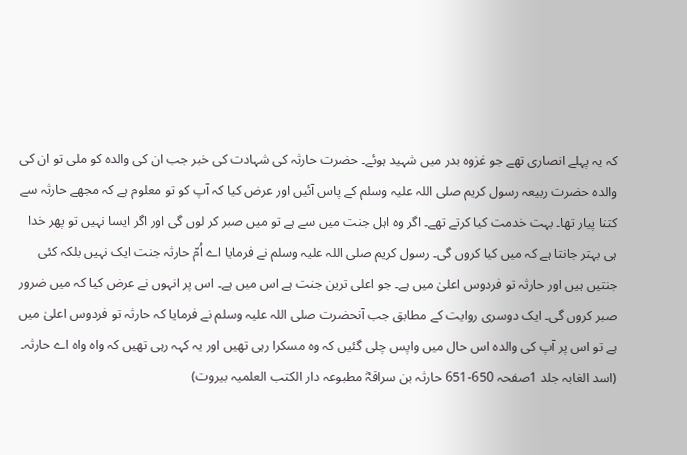کہ یہ پہلے انصاری تھے جو غزوہ بدر میں شہید ہوئے۔ حضرت حارثہ کی شہادت کی خبر جب ان کی والدہ کو ملی تو ان کی والدہ حضرت ربیعہ رسول کریم صلی اللہ علیہ وسلم کے پاس آئیں اور عرض کیا کہ آپ کو تو معلوم ہے کہ مجھے حارثہ سے کتنا پیار تھا۔ بہت خدمت کیا کرتے تھے۔ اگر وہ اہل جنت میں سے ہے تو میں صبر کر لوں گی اور اگر ایسا نہیں تو پھر خدا ہی بہتر جانتا ہے کہ میں کیا کروں گی۔ رسول کریم صلی اللہ علیہ وسلم نے فرمایا اے اُمّ حارثہ جنت ایک نہیں بلکہ کئی جنتیں ہیں اور حارثہ تو فردوس اعلیٰ میں ہے۔ جو اعلی ترین جنت ہے اس میں ہے۔ اس پر انہوں نے عرض کیا کہ میں ضرور صبر کروں گی۔ ایک دوسری روایت کے مطابق جب آنحضرت صلی اللہ علیہ وسلم نے فرمایا کہ حارثہ تو فردوس اعلیٰ میں ہے تو اس پر آپ کی والدہ اس حال میں واپس چلی گئیں کہ وہ مسکرا رہی تھیں اور یہ کہہ رہی تھیں کہ واہ واہ اے حارثہ۔
(اسد الغابہ جلد 1صفحہ 650-651 حارثہ بن سراقہؓ مطبوعہ دار الکتب العلمیہ بیروت)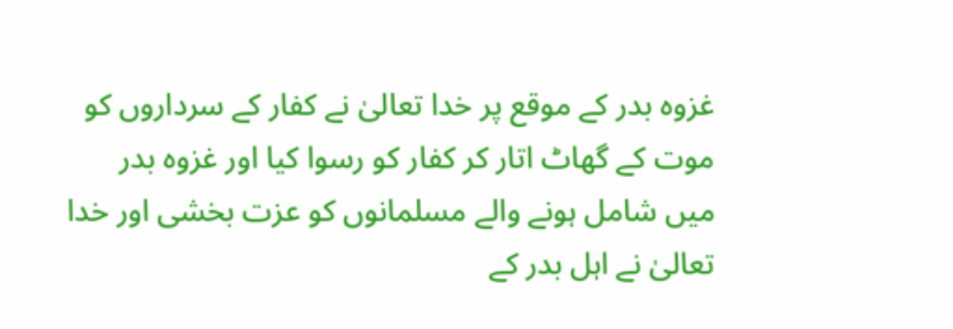غزوہ بدر کے موقع پر خدا تعالیٰ نے کفار کے سرداروں کو موت کے گھاٹ اتار کر کفار کو رسوا کیا اور غزوہ بدر میں شامل ہونے والے مسلمانوں کو عزت بخشی اور خدا تعالیٰ نے اہل بدر کے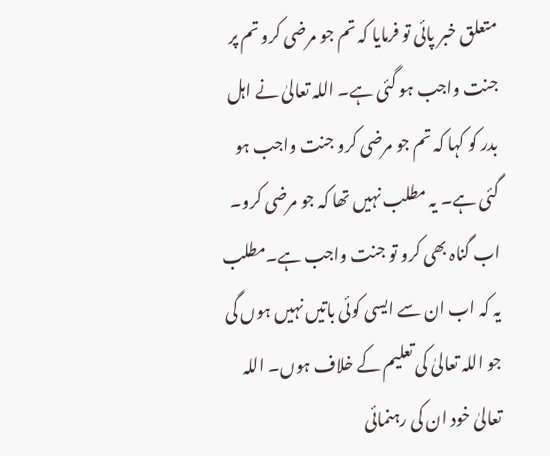متعلق خبر پائی تو فرمایا کہ تم جو مرضی کرو تم پر جنت واجب ہو گئی ہے۔ اللہ تعالیٰ نے اہل بدر کو کہا کہ تم جو مرضی کرو جنت واجب ہو گئی ہے۔ یہ مطلب نہیں تھا کہ جو مرضی کرو۔ اب گناہ بھی کرو تو جنت واجب ہے۔مطلب یہ کہ اب ان سے ایسی کوئی باتیں نہیں ہوں گی جو اللہ تعالیٰ کی تعلیم کے خلاف ہوں۔ اللہ تعالیٰ خود ان کی رہنمائی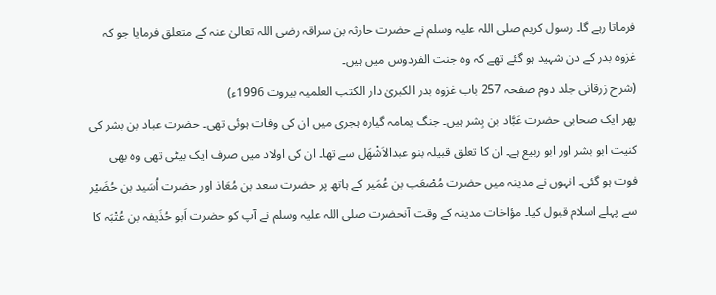فرماتا رہے گا۔ رسول کریم صلی اللہ علیہ وسلم نے حضرت حارثہ بن سراقہ رضی اللہ تعالیٰ عنہ کے متعلق فرمایا جو کہ غزوہ بدر کے دن شہید ہو گئے تھے کہ وہ جنت الفردوس میں ہیں۔
(شرح زرقانی جلد دوم صفحہ 257 باب غزوہ بدر الکبریٰ دار الکتب العلمیہ بیروت 1996ء)
پھر ایک صحابی حضرت عَبَّاد بن بِشر ہیں۔ جنگ یمامہ گیارہ ہجری میں ان کی وفات ہوئی تھی۔ حضرت عباد بن بشر کی کنیت ابو بشر اور ابو ربیع ہے۔ ان کا تعلق قبیلہ بنو عبدالاَشْھَل سے تھا۔ ان کی اولاد میں صرف ایک بیٹی تھی وہ بھی فوت ہو گئی۔ انہوں نے مدینہ میں حضرت مُصْعَب بن عُمَیر کے ہاتھ پر حضرت سعد بن مُعَاذ اور حضرت اُسَید بن حُضَیْر سے پہلے اسلام قبول کیا۔ مؤاخات مدینہ کے وقت آنحضرت صلی اللہ علیہ وسلم نے آپ کو حضرت اَبو حُذَیفہ بن عُتْبَہ کا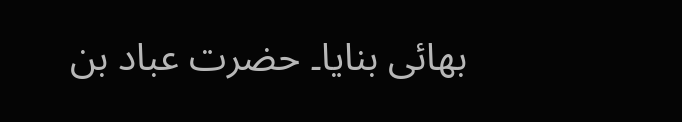بھائی بنایا۔ حضرت عباد بن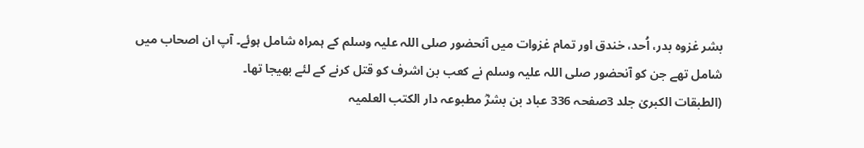بشر غزوہ بدر، اُحد، خندق اور تمام غزوات میں آنحضور صلی اللہ علیہ وسلم کے ہمراہ شامل ہوئے۔ آپ ان اصحاب میں شامل تھے جن کو آنحضور صلی اللہ علیہ وسلم نے کعب بن اشرف کو قتل کرنے کے لئے بھیجا تھا۔
(الطبقات الکبریٰ جلد 3صفحہ 336 عباد بن بشرؓ مطبوعہ دار الکتب العلمیہ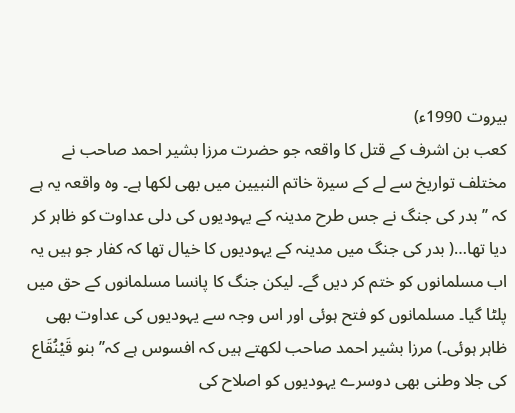بیروت 1990ء)
کعب بن اشرف کے قتل کا واقعہ جو حضرت مرزا بشیر احمد صاحب نے مختلف تواریخ سے لے کے سیرۃ خاتم النبیین میں بھی لکھا ہے۔ وہ واقعہ یہ ہے کہ ’’بدر کی جنگ نے جس طرح مدینہ کے یہودیوں کی دلی عداوت کو ظاہر کر دیا تھا…( بدر کی جنگ میں مدینہ کے یہودیوں کا خیال تھا کہ کفار جو ہیں یہ اب مسلمانوں کو ختم کر دیں گے۔ لیکن جنگ کا پانسا مسلمانوں کے حق میں پلٹا گیا۔ مسلمانوں کو فتح ہوئی اور اس وجہ سے یہودیوں کی عداوت بھی ظاہر ہوئی۔) مرزا بشیر احمد صاحب لکھتے ہیں کہ افسوس ہے کہ’’ بنو قَیْنُقَاع کی جلا وطنی بھی دوسرے یہودیوں کو اصلاح کی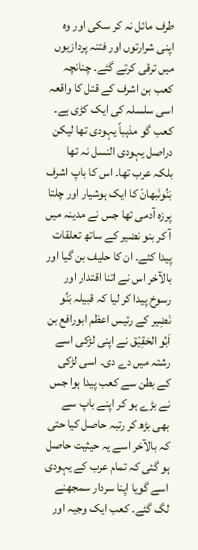طرف مائل نہ کر سکی اور وہ اپنی شرارتوں اور فتنہ پردازیوں میں ترقی کرتے گئے۔ چنانچہ کعب بن اشرف کے قتل کا واقعہ اسی سلسلہ کی ایک کڑی ہے۔ کعب گو مذہباً یہودی تھا لیکن دراصل یہودی النسل نہ تھا بلکہ عرب تھا۔ اس کا باپ اشرف بَنُونَبھانْ کا ایک ہوشیار اور چلتا پرزہ آدمی تھا جس نے مدینہ میں آ کر بنو نضیر کے ساتھ تعلقات پیدا کئے۔ ان کا حلیف بن گیا اور بالآخر اس نے اتنا اقتدار اور رسوخ پیدا کر لیا کہ قبیلہ بَنُو نَضِیر کے رئیس اعظم ابورافع بن اَبُو الحَقِیْق نے اپنی لڑکی اسے رشتہ میں دے دی۔ اسی لڑکی کے بطن سے کعب پیدا ہوا جس نے بڑے ہو کر اپنے باپ سے بھی بڑھ کر رتبہ حاصل کیا حتی کہ بالآخر اسے یہ حیثیت حاصل ہو گئی کہ تمام عرب کے یہودی اسے گویا اپنا سردار سمجھنے لگ گئے۔ کعب ایک وجیہ اور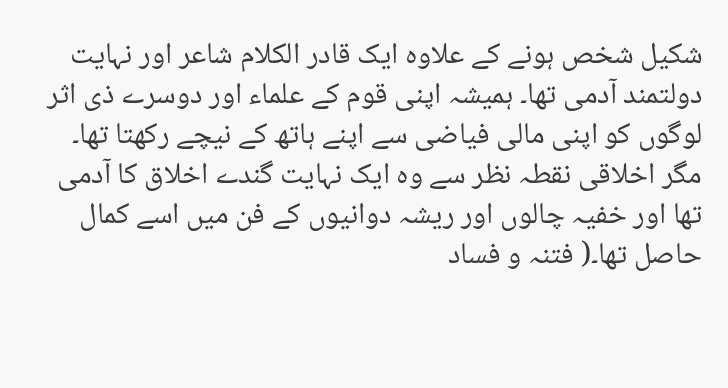شکیل شخص ہونے کے علاوہ ایک قادر الکلام شاعر اور نہایت دولتمند آدمی تھا۔ ہمیشہ اپنی قوم کے علماء اور دوسرے ذی اثر لوگوں کو اپنی مالی فیاضی سے اپنے ہاتھ کے نیچے رکھتا تھا۔ مگر اخلاقی نقطہ نظر سے وہ ایک نہایت گندے اخلاق کا آدمی تھا اور خفیہ چالوں اور ریشہ دوانیوں کے فن میں اسے کمال حاصل تھا۔( فتنہ و فساد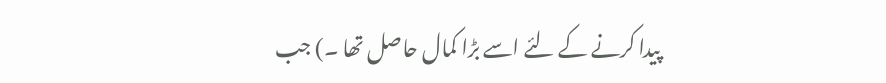پیدا کرنے کے لئے اسے بڑا کمال حاصل تھا ۔) جب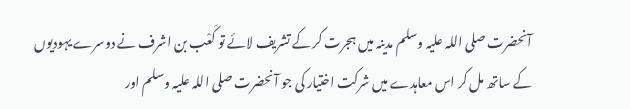آنحضرت صلی اللہ علیہ وسلم مدینہ میں ہجرت کر کے تشریف لائے تو کَعْب بن اشرف نے دوسرے یہودیوں کے ساتھ مل کر اس معاہدے میں شرکت اختیار کی جو آنحضرت صلی اللہ علیہ وسلم اور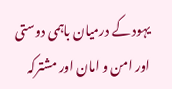یہود کے درمیان باہمی دوستی اور امن و امان اور مشترکہ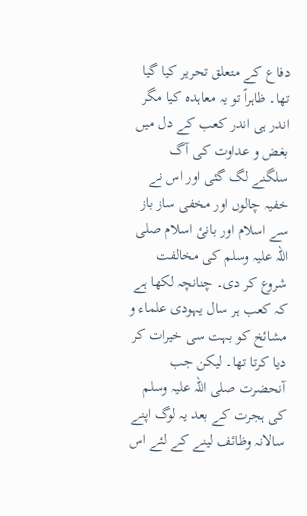دفاع کے متعلق تحریر کیا گیا تھا۔ ظاہراً تو یہ معاہدہ کیا مگر اندر ہی اندر کعب کے دل میں بغض و عداوت کی آگ سلگنے لگ گئی اور اس نے خفیہ چالوں اور مخفی ساز باز سے اسلام اور بانیٔ اسلام صلی اللہ علیہ وسلم کی مخالفت شروع کر دی۔ چنانچہ لکھا ہے کہ کعب ہر سال یہودی علماء و مشائخ کو بہت سی خیرات کر دیا کرتا تھا۔ لیکن جب آنحضرت صلی اللہ علیہ وسلم کی ہجرت کے بعد یہ لوگ اپنے سالانہ وظائف لینے کے لئے اس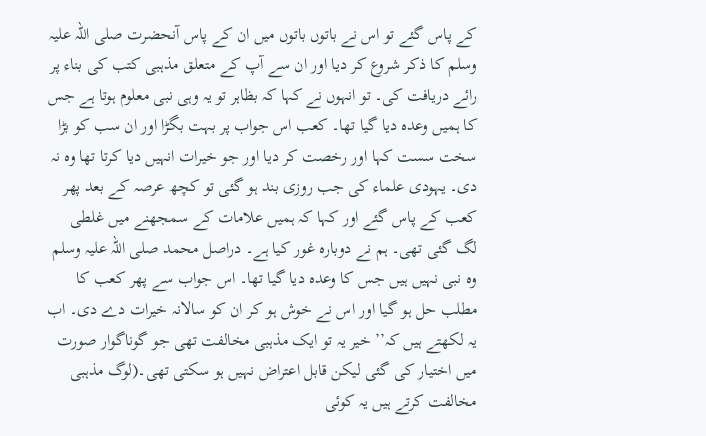کے پاس گئے تو اس نے باتوں باتوں میں ان کے پاس آنحضرت صلی اللہ علیہ وسلم کا ذکر شروع کر دیا اور ان سے آپ کے متعلق مذہبی کتب کی بناء پر رائے دریافت کی۔ تو انہوں نے کہا کہ بظاہر تو یہ وہی نبی معلوم ہوتا ہے جس کا ہمیں وعدہ دیا گیا تھا۔ کعب اس جواب پر بہت بگڑا اور ان سب کو بڑا سخت سست کہا اور رخصت کر دیا اور جو خیرات انہیں دیا کرتا تھا وہ نہ دی۔ یہودی علماء کی جب روزی بند ہو گئی تو کچھ عرصہ کے بعد پھر کعب کے پاس گئے اور کہا کہ ہمیں علامات کے سمجھنے میں غلطی لگ گئی تھی۔ ہم نے دوبارہ غور کیا ہے۔ دراصل محمد صلی اللہ علیہ وسلم وہ نبی نہیں ہیں جس کا وعدہ دیا گیا تھا۔ اس جواب سے پھر کعب کا مطلب حل ہو گیا اور اس نے خوش ہو کر ان کو سالانہ خیرات دے دی۔ اب یہ لکھتے ہیں کہ’’ خیر یہ تو ایک مذہبی مخالفت تھی جو گوناگوار صورت میں اختیار کی گئی لیکن قابل اعتراض نہیں ہو سکتی تھی۔(لوگ مذہبی مخالفت کرتے ہیں یہ کوئی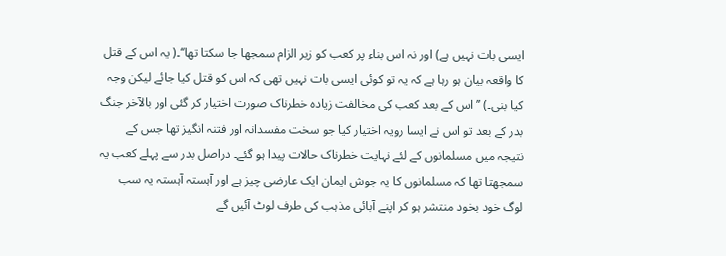ایسی بات نہیں ہے) اور نہ اس بناء پر کعب کو زیر الزام سمجھا جا سکتا تھا‘‘۔( یہ اس کے قتل کا واقعہ بیان ہو رہا ہے کہ یہ تو کوئی ایسی بات نہیں تھی کہ اس کو قتل کیا جائے لیکن وجہ کیا بنی۔) ’’اس کے بعد کعب کی مخالفت زیادہ خطرناک صورت اختیار کر گئی اور بالآخر جنگ بدر کے بعد تو اس نے ایسا رویہ اختیار کیا جو سخت مفسدانہ اور فتنہ انگیز تھا جس کے نتیجہ میں مسلمانوں کے لئے نہایت خطرناک حالات پیدا ہو گئے۔ دراصل بدر سے پہلے کعب یہ سمجھتا تھا کہ مسلمانوں کا یہ جوش ایمان ایک عارضی چیز ہے اور آہستہ آہستہ یہ سب لوگ خود بخود منتشر ہو کر اپنے آبائی مذہب کی طرف لوٹ آئیں گے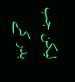لیکن جب بدر کے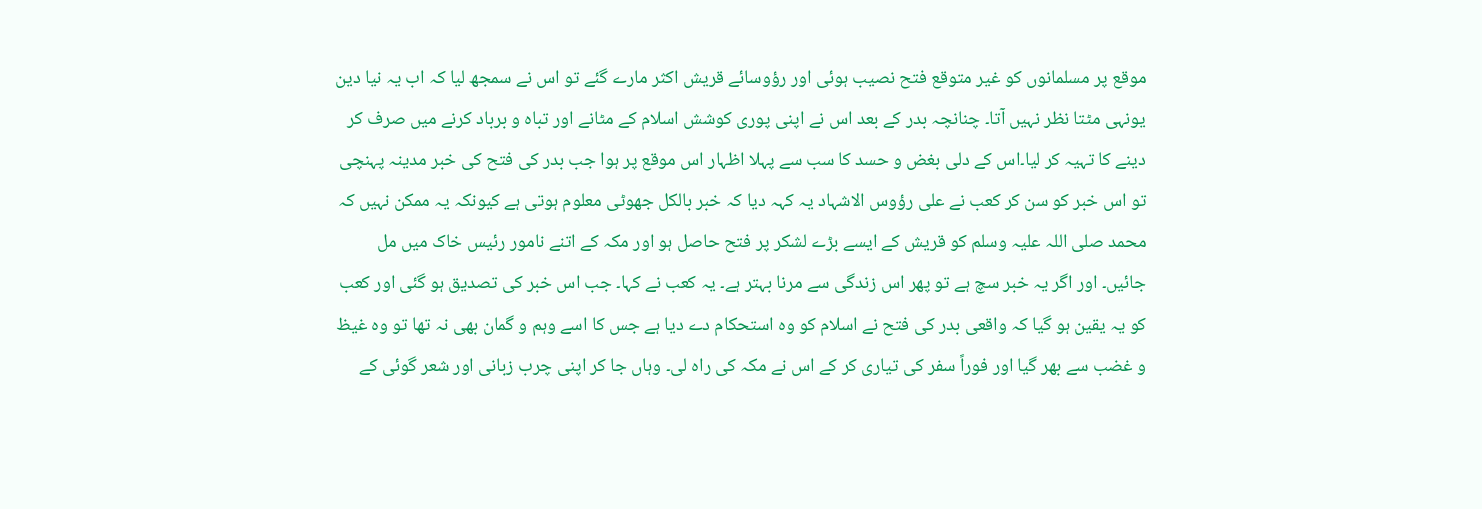موقع پر مسلمانوں کو غیر متوقع فتح نصیب ہوئی اور رؤوسائے قریش اکثر مارے گئے تو اس نے سمجھ لیا کہ اب یہ نیا دین یونہی مٹتا نظر نہیں آتا۔ چنانچہ بدر کے بعد اس نے اپنی پوری کوشش اسلام کے مٹانے اور تباہ و برباد کرنے میں صرف کر دینے کا تہیہ کر لیا۔اس کے دلی بغض و حسد کا سب سے پہلا اظہار اس موقع پر ہوا جب بدر کی فتح کی خبر مدینہ پہنچی تو اس خبر کو سن کر کعب نے علی رؤوس الاشہاد یہ کہہ دیا کہ خبر بالکل جھوٹی معلوم ہوتی ہے کیونکہ یہ ممکن نہیں کہ محمد صلی اللہ علیہ وسلم کو قریش کے ایسے بڑے لشکر پر فتح حاصل ہو اور مکہ کے اتنے نامور رئیس خاک میں مل جائیں۔ اور اگر یہ خبر سچ ہے تو پھر اس زندگی سے مرنا بہتر ہے۔ یہ کعب نے کہا۔ جب اس خبر کی تصدیق ہو گئی اور کعب کو یہ یقین ہو گیا کہ واقعی بدر کی فتح نے اسلام کو وہ استحکام دے دیا ہے جس کا اسے وہم و گمان بھی نہ تھا تو وہ غیظ و غضب سے بھر گیا اور فوراً سفر کی تیاری کر کے اس نے مکہ کی راہ لی۔ وہاں جا کر اپنی چرب زبانی اور شعر گوئی کے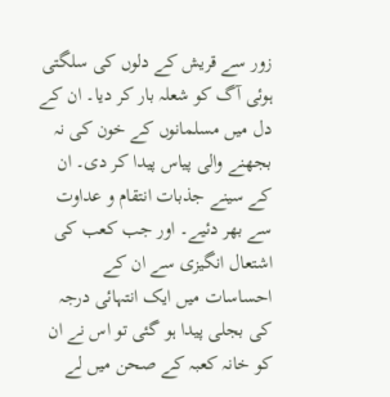زور سے قریش کے دلوں کی سلگتی ہوئی آگ کو شعلہ بار کر دیا۔ ان کے دل میں مسلمانوں کے خون کی نہ بجھنے والی پیاس پیدا کر دی۔ ان کے سینے جذبات انتقام و عداوت سے بھر دئیے۔ اور جب کعب کی اشتعال انگیزی سے ان کے احساسات میں ایک انتہائی درجہ کی بجلی پیدا ہو گئی تو اس نے ان کو خانہ کعبہ کے صحن میں لے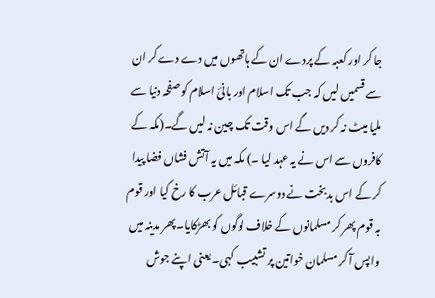جا کر اور کعبہ کے پردے ان کے ہاتھوں میں دے دے کر ان سے قسمیں لیں کہ جب تک اسلام اور بانیٔ اسلام کو صفحہ دنیا سے ملیا میٹ نہ کر دیں گے اس وقت تک چین نہ لیں گے۔(مکہ کے کافروں سے اس نے یہ عہد لیا ۔) مکہ میں یہ آتش فشاں فضا پیدا کر کے اس بدبخت نے دوسرے قبائل عرب کا رخ کیا اور قوم بہ قوم پھر کر مسلمانوں کے خلاف لوگوں کو بھڑکایا۔ پھر مدینہ میں واپس آ کر مسلمان خواتین پر تشبیب کہی۔ یعنی اپنے جوش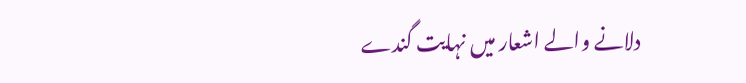دلانے والے اشعار میں نہایت گندے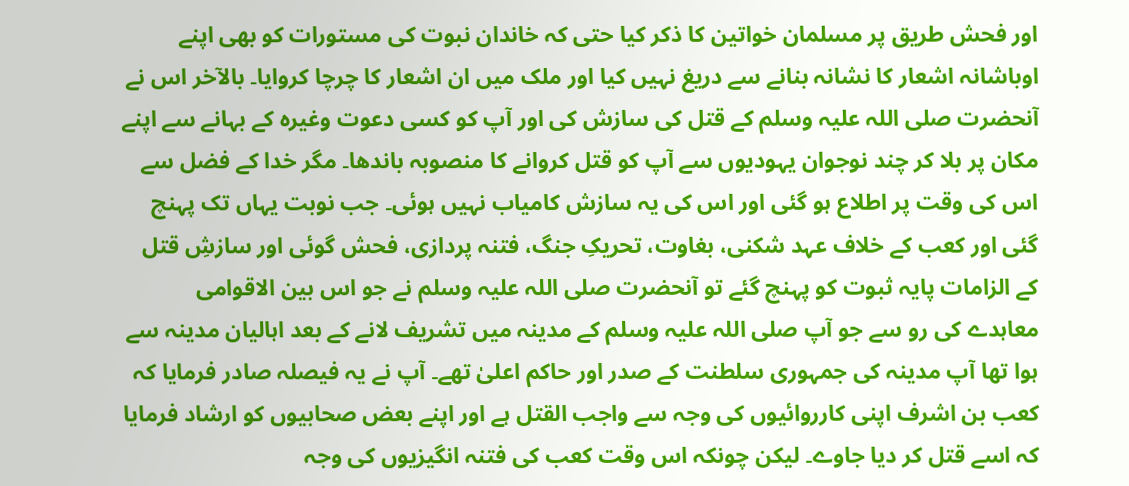اور فحش طریق پر مسلمان خواتین کا ذکر کیا حتی کہ خاندان نبوت کی مستورات کو بھی اپنے اوباشانہ اشعار کا نشانہ بنانے سے دریغ نہیں کیا اور ملک میں ان اشعار کا چرچا کروایا۔ بالآخر اس نے آنحضرت صلی اللہ علیہ وسلم کے قتل کی سازش کی اور آپ کو کسی دعوت وغیرہ کے بہانے سے اپنے مکان پر بلا کر چند نوجوان یہودیوں سے آپ کو قتل کروانے کا منصوبہ باندھا۔ مگر خدا کے فضل سے اس کی وقت پر اطلاع ہو گئی اور اس کی یہ سازش کامیاب نہیں ہوئی۔ جب نوبت یہاں تک پہنچ گئی اور کعب کے خلاف عہد شکنی، بغاوت، تحریکِ جنگ، فتنہ پردازی، فحش گوئی اور سازشِ قتل کے الزامات پایہ ثبوت کو پہنچ گئے تو آنحضرت صلی اللہ علیہ وسلم نے جو اس بین الاقوامی معاہدے کی رو سے جو آپ صلی اللہ علیہ وسلم کے مدینہ میں تشریف لانے کے بعد اہالیان مدینہ سے ہوا تھا آپ مدینہ کی جمہوری سلطنت کے صدر اور حاکم اعلیٰ تھے۔ آپ نے یہ فیصلہ صادر فرمایا کہ کعب بن اشرف اپنی کارروائیوں کی وجہ سے واجب القتل ہے اور اپنے بعض صحابیوں کو ارشاد فرمایا کہ اسے قتل کر دیا جاوے۔ لیکن چونکہ اس وقت کعب کی فتنہ انگیزیوں کی وجہ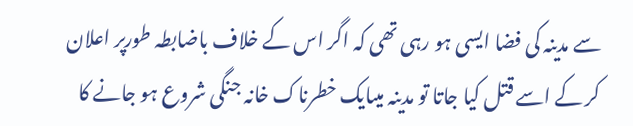سے مدینہ کی فضا ایسی ہو رہی تھی کہ اگر اس کے خلاف باضابطہ طورپر اعلان کر کے اسے قتل کیا جاتا تو مدینہ میںایک خطرناک خانہ جنگی شروع ہو جانے کا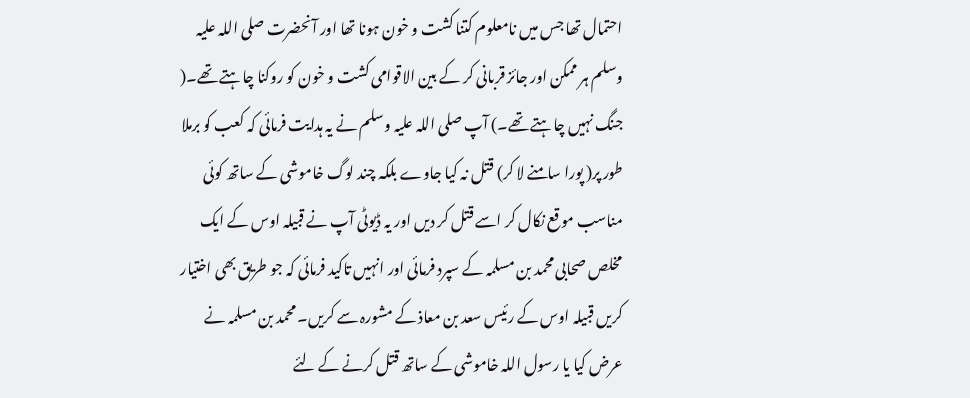احتمال تھا جس میں نامعلوم کتنا کشت و خون ہونا تھا اور آنحضرت صلی اللہ علیہ وسلم ہر ممکن اور جائز قربانی کر کے بین الاقوامی کشت و خون کو روکنا چاہتے تھے۔( جنگ نہیں چاہتے تھے۔) آپ صلی اللہ علیہ وسلم نے یہ ہدایت فرمائی کہ کعب کو برملا طور پر( پورا سامنے لا کر) قتل نہ کیا جاوے بلکہ چند لوگ خاموشی کے ساتھ کوئی مناسب موقع نکال کر اسے قتل کر دیں اور یہ ڈیوٹی آپ نے قبیلہ اوس کے ایک مخلص صحابی محمد بن مسلمہ کے سپرد فرمائی اور انہیں تاکید فرمائی کہ جو طریق بھی اختیار کریں قبیلہ اوس کے رئیس سعد بن معاذ کے مشورہ سے کریں۔ محمد بن مسلمہ نے عرض کیا یا رسول اللہ خاموشی کے ساتھ قتل کرنے کے لئے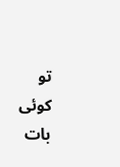تو کوئی بات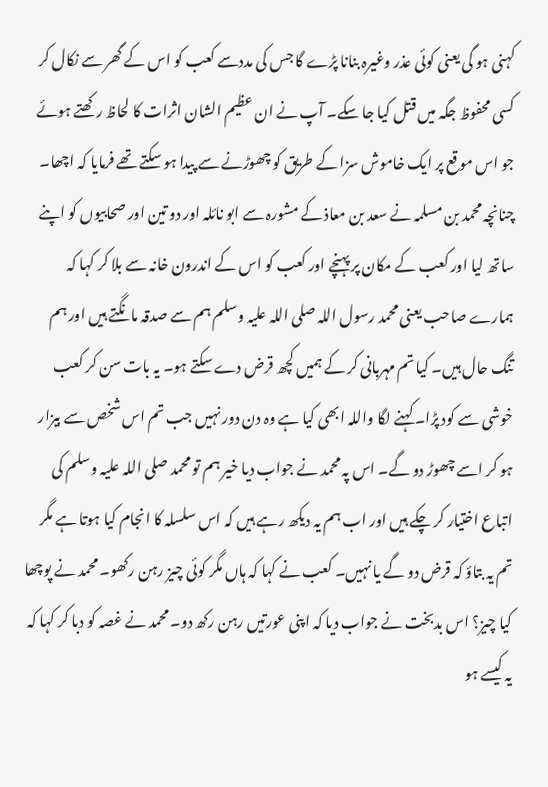کہنی ہو گی یعنی کوئی عذر وغیرہ بنانا پڑے گا جس کی مددسے کعب کو اس کے گھر سے نکال کر کسی محفوظ جگہ میں قتل کیا جا سکے۔ آپ نے ان عظیم الشان اثرات کا لحاظ رکھتے ہوئے جو اس موقع پر ایک خاموش سزا کے طریق کو چھوڑنے سے پیدا ہو سکتے تھے فرمایا کہ اچھا۔ چنانچہ محمد بن مسلمہ نے سعد بن معاذ کے مشورہ سے ابو نائلہ اور دو تین اور صحابیوں کو اپنے ساتھ لیا اور کعب کے مکان پر پہنچے اور کعب کو اس کے اندرون خانہ سے بلا کر کہا کہ ہمارے صاحب یعنی محمد رسول اللہ صلی اللہ علیہ وسلم ہم سے صدقہ مانگتے ہیں اور ہم تنگ حال ہیں۔ کیا تم مہربانی کر کے ہمیں کچھ قرض دے سکتے ہو۔ یہ بات سن کر کعب خوشی سے کود پڑا۔ کہنے لگا واللہ ابھی کیا ہے وہ دن دور نہیں جب تم اس شخص سے بیزار ہو کر اسے چھوڑ دو گے۔ اس پہ محمد نے جواب دیا خیر ہم تو محمد صلی اللہ علیہ وسلم کی اتباع اختیار کر چکے ہیں اور اب ہم یہ دیکھ رہے ہیں کہ اس سلسلہ کا انجام کیا ہوتا ہے مگر تم یہ بتاؤ کہ قرض دو گے یا نہیں۔ کعب نے کہا کہ ہاں مگر کوئی چیز رہن رکھو۔ محمد نے پوچھا کیا چیز؟ اس بدبخت نے جواب دیا کہ اپنی عورتیں رہن رکھ دو۔ محمد نے غصہ کو دبا کر کہا کہ یہ کیسے ہو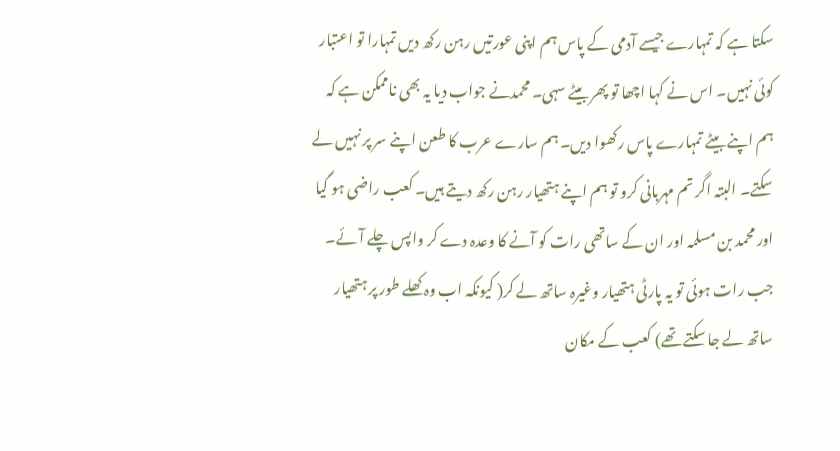سکتا ہے کہ تمہارے جیسے آدمی کے پاس ہم اپنی عورتیں رہن رکھ دیں تمہارا تو اعتبار کوئی نہیں۔ اس نے کہا اچھا تو پھر بیٹے سہی۔ محمدنے جواب دیا یہ بھی ناممکن ہے کہ ہم اپنے بیٹے تمہارے پاس رکھوا دیں۔ ہم سارے عرب کا طعن اپنے سر پر نہیں لے سکتے۔ البتہ اگر تم مہربانی کرو تو ہم اپنے ہتھیار رہن رکھ دیتے ہیں۔ کعب راضی ہو گیا اور محمد بن مسلمہ اور ان کے ساتھی رات کو آنے کا وعدہ دے کر واپس چلے آئے۔ جب رات ہوئی تو یہ پارٹی ہتھیار وغیرہ ساتھ لے کر( کیونکہ اب وہ کھلے طور پر ہتھیار ساتھ لے جا سکتے تھے) کعب کے مکان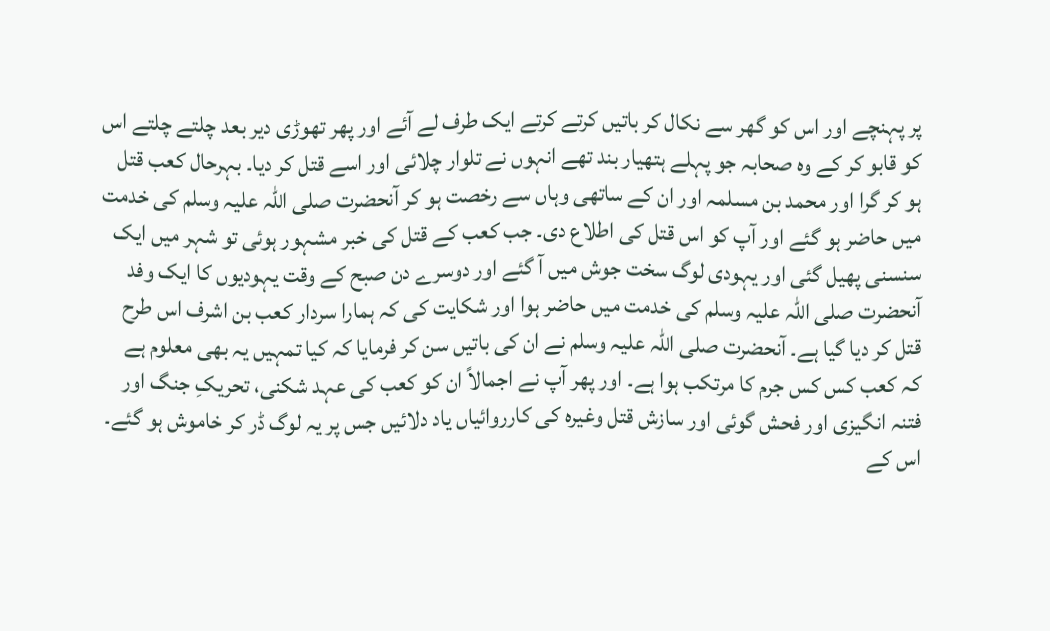پر پہنچے اور اس کو گھر سے نکال کر باتیں کرتے کرتے ایک طرف لے آئے اور پھر تھوڑی دیر بعد چلتے چلتے اس کو قابو کر کے وہ صحابہ جو پہلے ہتھیار بند تھے انہوں نے تلوار چلائی اور اسے قتل کر دیا۔ بہرحال کعب قتل ہو کر گرا اور محمد بن مسلمہ اور ان کے ساتھی وہاں سے رخصت ہو کر آنحضرت صلی اللہ علیہ وسلم کی خدمت میں حاضر ہو گئے اور آپ کو اس قتل کی اطلاع دی۔ جب کعب کے قتل کی خبر مشہور ہوئی تو شہر میں ایک سنسنی پھیل گئی اور یہودی لوگ سخت جوش میں آ گئے اور دوسرے دن صبح کے وقت یہودیوں کا ایک وفد آنحضرت صلی اللہ علیہ وسلم کی خدمت میں حاضر ہوا اور شکایت کی کہ ہمارا سردار کعب بن اشرف اس طرح قتل کر دیا گیا ہے۔ آنحضرت صلی اللہ علیہ وسلم نے ان کی باتیں سن کر فرمایا کہ کیا تمہیں یہ بھی معلوم ہے کہ کعب کس کس جرم کا مرتکب ہوا ہے۔ اور پھر آپ نے اجمالاً ان کو کعب کی عہد شکنی، تحریکِ جنگ اور فتنہ انگیزی اور فحش گوئی اور سازش قتل وغیرہ کی کارروائیاں یاد دلائیں جس پر یہ لوگ ڈر کر خاموش ہو گئے۔ اس کے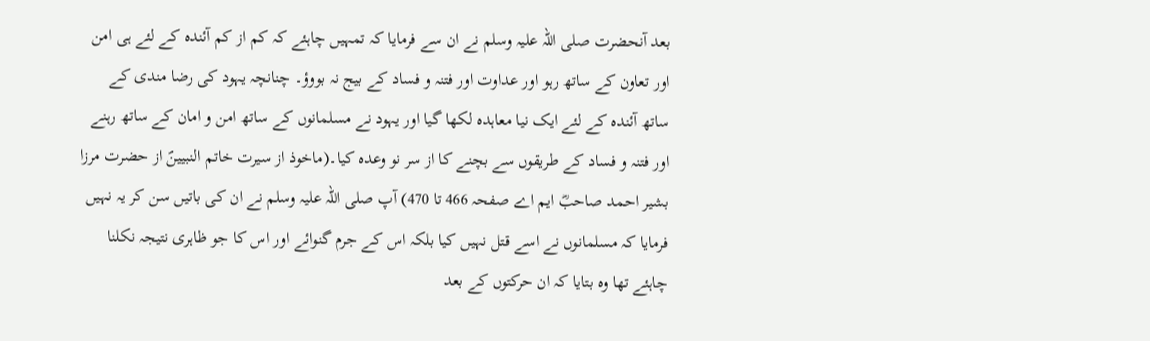بعد آنحضرت صلی اللہ علیہ وسلم نے ان سے فرمایا کہ تمہیں چاہئے کہ کم از کم آئندہ کے لئے ہی امن اور تعاون کے ساتھ رہو اور عداوت اور فتنہ و فساد کے بیج نہ بووؤ۔ چنانچہ یہود کی رضا مندی کے ساتھ آئندہ کے لئے ایک نیا معاہدہ لکھا گیا اور یہود نے مسلمانوں کے ساتھ امن و امان کے ساتھ رہنے اور فتنہ و فساد کے طریقوں سے بچنے کا از سر نو وعدہ کیا۔(ماخوذ از سیرت خاتم النبیینؐ از حضرت مرزا بشیر احمد صاحبؓ ایم اے صفحہ 466 تا 470) آپ صلی اللہ علیہ وسلم نے ان کی باتیں سن کر یہ نہیں فرمایا کہ مسلمانوں نے اسے قتل نہیں کیا بلکہ اس کے جرم گنوائے اور اس کا جو ظاہری نتیجہ نکلنا چاہئے تھا وہ بتایا کہ ان حرکتوں کے بعد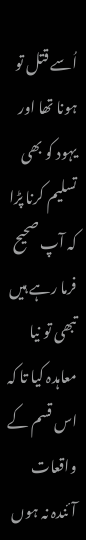اُسے قتل تو ہونا تھا اور یہود کو بھی تسلیم کرنا پڑا کہ آپ صحیح فرما رہے ہیں تبھی تو نیا معاہدہ کیا تا کہ اس قسم کے واقعات آئندہ نہ ہوں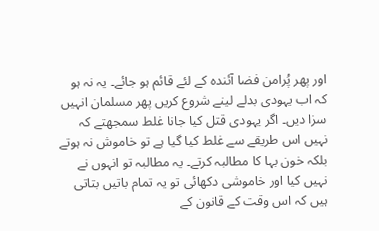اور پھر پُرامن فضا آئندہ کے لئے قائم ہو جائے۔ یہ نہ ہو کہ اب یہودی بدلے لینے شروع کریں پھر مسلمان انہیں سزا دیں۔ اگر یہودی قتل کیا جانا غلط سمجھتے کہ نہیں اس طریقے سے غلط کیا گیا ہے تو خاموش نہ ہوتے بلکہ خون بہا کا مطالبہ کرتے۔ یہ مطالبہ تو انہوں نے نہیں کیا اور خاموشی دکھائی تو یہ تمام باتیں بتاتی ہیں کہ اس وقت کے قانون کے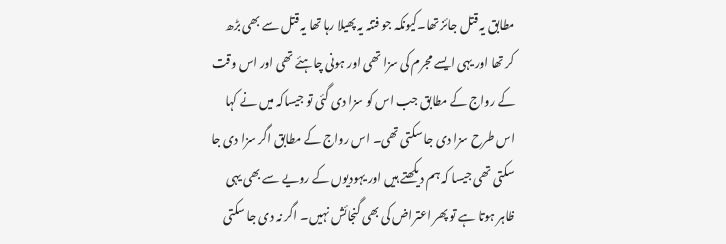مطابق یہ قتل جائز تھا۔کیونکہ جو فتنہ یہ پھیلا رہا تھا یہ قتل سے بھی بڑھ کر تھا اور یہی ایسے مجرم کی سزا تھی اور ہونی چاہئے تھی اور اس وقت کے رواج کے مطابق جب اس کو سزا دی گئی تو جیساکہ میں نے کہا اس طرح سزا دی جا سکتی تھی۔ اس رواج کے مطابق اگر سزا دی جا سکتی تھی جیسا کہ ہم دیکھتے ہیں اور یہودیوں کے رویے سے بھی یہی ظاہر ہوتا ہے تو پھر اعتراض کی بھی گنجائش نہیں۔ اگر نہ دی جا سکتی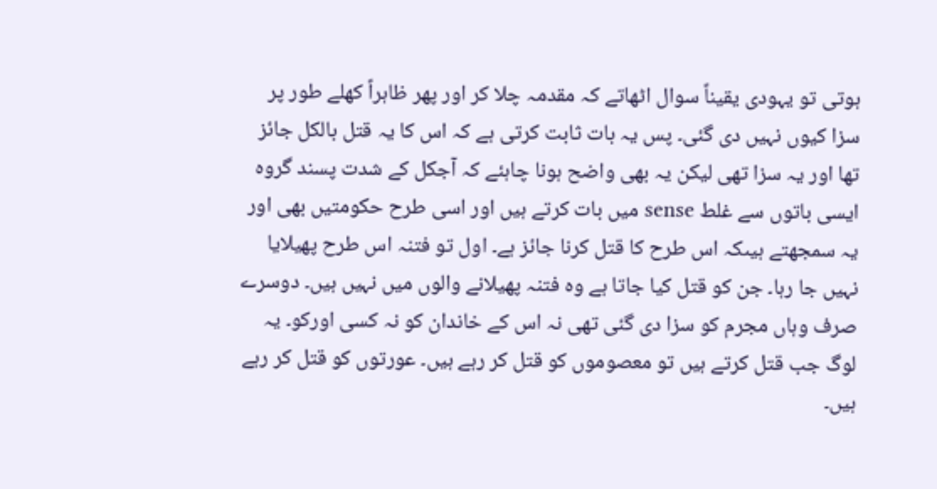ہوتی تو یہودی یقیناً سوال اٹھاتے کہ مقدمہ چلا کر اور پھر ظاہراً کھلے طور پر سزا کیوں نہیں دی گئی۔ پس یہ بات ثابت کرتی ہے کہ اس کا یہ قتل بالکل جائز تھا اور یہ سزا تھی لیکن یہ بھی واضح ہونا چاہئے کہ آجکل کے شدت پسند گروہ ایسی باتوں سے غلط sense میں بات کرتے ہیں اور اسی طرح حکومتیں بھی اور یہ سمجھتے ہیںکہ اس طرح کا قتل کرنا جائز ہے۔ اول تو فتنہ اس طرح پھیلایا نہیں جا رہا۔ جن کو قتل کیا جاتا ہے وہ فتنہ پھیلانے والوں میں نہیں ہیں۔ دوسرے صرف وہاں مجرم کو سزا دی گئی تھی نہ اس کے خاندان کو نہ کسی اورکو۔ یہ لوگ جب قتل کرتے ہیں تو معصوموں کو قتل کر رہے ہیں۔ عورتوں کو قتل کر رہے ہیں۔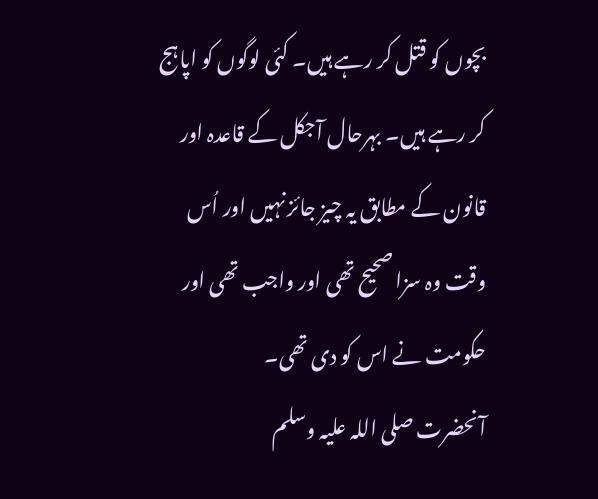بچوں کو قتل کر رہے ہیں۔ کئی لوگوں کو اپاہج کر رہے ہیں۔ بہرحال آجکل کے قاعدہ اور قانون کے مطابق یہ چیز جائز نہیں اور اُس وقت وہ سزا صحیح تھی اور واجب تھی اور حکومت نے اس کو دی تھی۔
آنحضرت صلی اللہ علیہ وسلم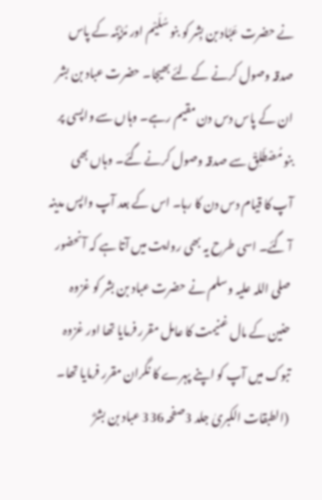نے حضرت عَبَّاد بن بِشر کو بنو سُلَیْم اور مُزَیْنَہ کے پاس صدقہ وصول کرنے کے لئے بھیجا۔ حضرت عباد بن بشر ان کے پاس دس دن مقیم رہے۔ وہاں سے واپسی پر بنو مُصْطَلِقْ سے صدقہ وصول کرنے گئے۔ وہاں بھی آپ کا قیام دس دن کا رہا۔ اس کے بعد آپ واپس مدینہ آ گئے۔ اسی طرح یہ بھی روایت میں آتا ہے کہ آنحضور صلی اللہ علیہ وسلم نے حضرت عباد بن بشر کو غزوہ حنین کے مال غنیمت کا عامل مقرر فرمایا تھا اور غزوہ تبوک میں آپ کو اپنے پہرے کا نگران مقرر فرمایا تھا۔ (الطبقات الکبریٰ جلد 3صفحہ 336 عباد بن بشرؓ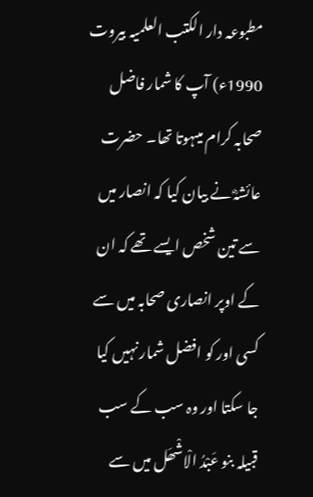مطبوعہ دار الکتب العلمیہ بیروت 1990ء) آپ کا شمار فاضل صحابہ کرام میںہوتا تھا۔ حضرت عائشہؓ نے بیان کیا کہ انصار میں سے تین شخص ایسے تھے کہ ان کے اوپر انصاری صحابہ میں سے کسی اور کو افضل شمار نہیں کیا جا سکتا اور وہ سب کے سب قبیلہ بنو عَبْدُ الْاشْھَل میں سے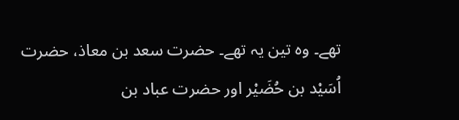تھے۔ وہ تین یہ تھے۔ حضرت سعد بن معاذ، حضرت اُسَیْد بن حُضَیْر اور حضرت عباد بن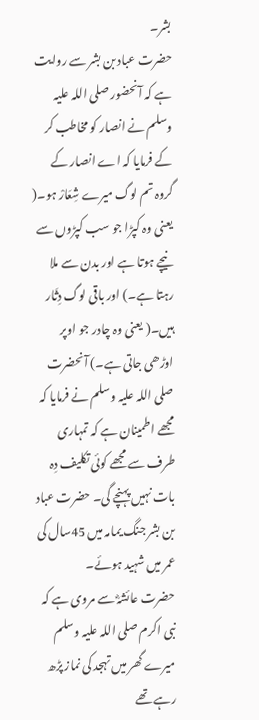بشر۔
حضرت عباد بن بشر سے روایت ہے کہ آنحضور صلی اللہ علیہ وسلم نے انصار کو مخاطب کر کے فرمایا کہ اے انصار کے گروہ تم لوگ میرے شِعَارْ ہو۔( یعنی وہ کپڑا جو سب کپڑوں سے نیچے ہوتا ہے اور بدن سے ملا رہتا ہے۔) اور باقی لوگ دِثَار ہیں۔( یعنی وہ چادر جو اوپر اوڑھی جاتی ہے۔) آنحضرت صلی اللہ علیہ وسلم نے فرمایا کہ مجھے اطمینان ہے کہ تمہاری طرف سے مجھے کوئی تکلیف دِہ بات نہیں پہنچے گی۔ حضرت عباد بن بشر جنگ یمامہ میں 45سال کی عمر میں شہید ہوئے۔
حضرت عائشہؓ سے مروی ہے کہ نبی اکرم صلی اللہ علیہ وسلم میرے گھر میں تہجد کی نماز پڑھ رہے تھے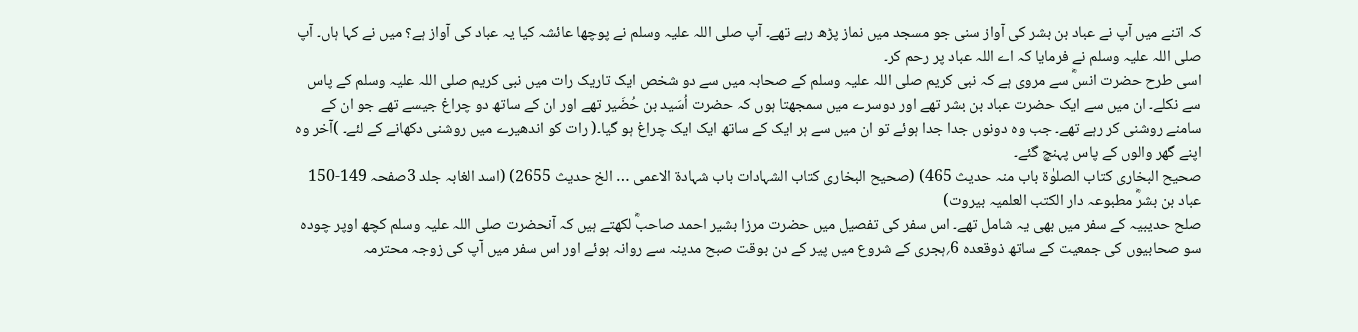کہ اتنے میں آپ نے عباد بن بشر کی آواز سنی جو مسجد میں نماز پڑھ رہے تھے۔ آپ صلی اللہ علیہ وسلم نے پوچھا عائشہ کیا یہ عباد کی آواز ہے؟ میں نے کہا ہاں۔ آپ صلی اللہ علیہ وسلم نے فرمایا کہ اے اللہ عباد پر رحم کر۔
اسی طرح حضرت انسؓ سے مروی ہے کہ نبی کریم صلی اللہ علیہ وسلم کے صحابہ میں سے دو شخص ایک تاریک رات میں نبی کریم صلی اللہ علیہ وسلم کے پاس سے نکلے۔ ان میں سے ایک حضرت عباد بن بشر تھے اور دوسرے میں سمجھتا ہوں کہ حضرت اُسَید بن حُضَیر تھے اور ان کے ساتھ دو چراغ جیسے تھے جو ان کے سامنے روشنی کر رہے تھے۔ جب وہ دونوں جدا جدا ہوئے تو ان میں سے ہر ایک کے ساتھ ایک ایک چراغ ہو گیا۔( رات کو اندھیرے میں روشنی دکھانے کے لئے۔ )آخر وہ اپنے گھر والوں کے پاس پہنچ گئے۔
صحیح البخاری کتاب الصلوٰۃ باب منہ حدیث 465) (صحیح البخاری کتاب الشہادات باب شہادۃ الاعمی … الخ حدیث 2655) (اسد الغابہ جلد 3صفحہ 149-150 عباد بن بشرؓ مطبوعہ دار الکتب العلمیہ بیروت)
صلح حدیبیہ کے سفر میں بھی یہ شامل تھے۔ اس سفر کی تفصیل میں حضرت مرزا بشیر احمد صاحبؓ لکھتے ہیں کہ آنحضرت صلی اللہ علیہ وسلم کچھ اوپر چودہ سو صحابیوں کی جمعیت کے ساتھ ذوقعدہ 6؍ہجری کے شروع میں پیر کے دن بوقت صبح مدینہ سے روانہ ہوئے اور اس سفر میں آپ کی زوجہ محترمہ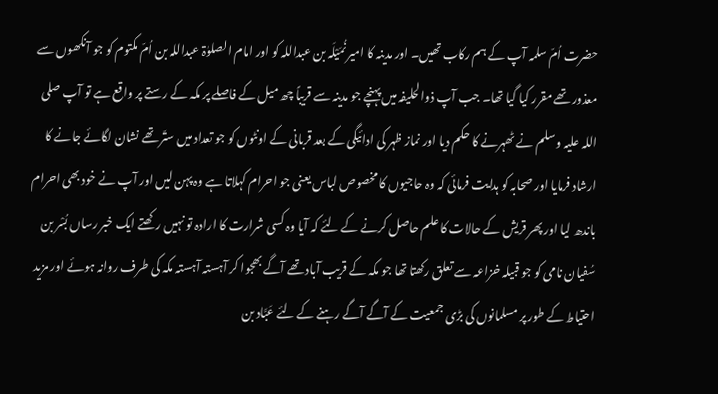حضرت اُمّ سلمہ آپ کے ہم رکاب تھیں۔ اور مدینہ کا امیر نُمَیْلَہ بن عبداللہ کو اور امام الصلوٰۃ عبداللہ بن اُمّ مکتوم کو جو آنکھوں سے معذور تھے مقرر کیا گیا تھا۔ جب آپ ذوالحلیفہ میں پہنچے جو مدینہ سے قریباً چھ میل کے فاصلے پر مکہ کے رستے پر واقع ہے تو آپ صلی اللہ علیہ وسلم نے ٹھہرنے کا حکم دیا اور نماز ظہر کی ادائیگی کے بعد قربانی کے اونٹوں کو جو تعداد میں ستّر تھے نشان لگائے جانے کا ارشاد فرمایا اور صحابہ کو ہدایت فرمائی کہ وہ حاجیوں کا مخصوص لباس یعنی جو احرام کہلاتا ہے وہ پہن لیں اور آپ نے خود بھی احرام باندھ لیا اور پھر قریش کے حالات کا علم حاصل کرنے کے لئے کہ آیا وہ کسی شرارت کا ارادہ تو نہیں رکھتے ایک خبر رساں بُسْر بن سُفیان نامی کو جو قبیلہ خزاعہ سے تعلق رکھتا تھا جو مکہ کے قریب آباد تھے آگے بھجوا کر آہستہ آہستہ مکہ کی طرف روانہ ہوئے اور مزید احتیاط کے طور پر مسلمانوں کی بڑی جمعیت کے آگے آگے رہنے کے لئے عَبَّاد بن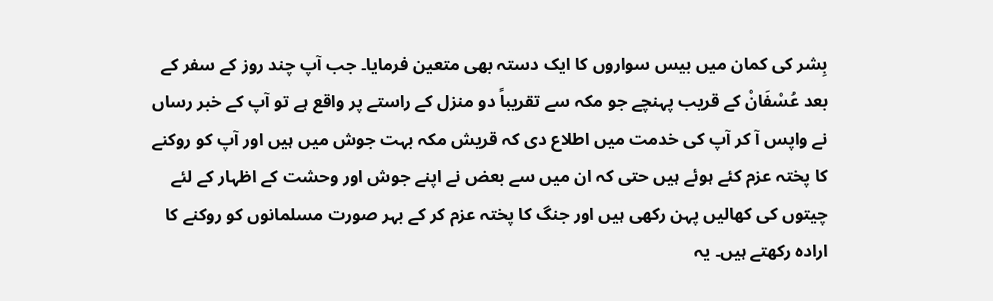بِشر کی کمان میں بیس سواروں کا ایک دستہ بھی متعین فرمایا۔ جب آپ چند روز کے سفر کے بعد عُسْفَانْ کے قریب پہنچے جو مکہ سے تقریباً دو منزل کے راستے پر واقع ہے تو آپ کے خبر رساں نے واپس آ کر آپ کی خدمت میں اطلاع دی کہ قریش مکہ بہت جوش میں ہیں اور آپ کو روکنے کا پختہ عزم کئے ہوئے ہیں حتی کہ ان میں سے بعض نے اپنے جوش اور وحشت کے اظہار کے لئے چیتوں کی کھالیں پہن رکھی ہیں اور جنگ کا پختہ عزم کر کے بہر صورت مسلمانوں کو روکنے کا ارادہ رکھتے ہیں۔ یہ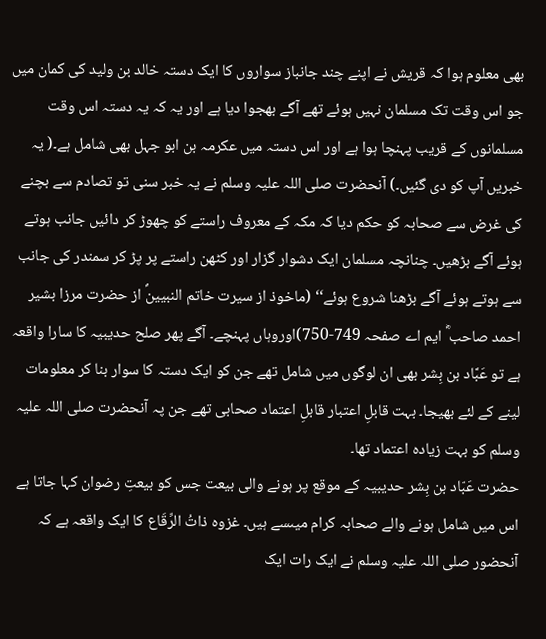بھی معلوم ہوا کہ قریش نے اپنے چند جانباز سواروں کا ایک دستہ خالد بن ولید کی کمان میں جو اس وقت تک مسلمان نہیں ہوئے تھے آگے بھجوا دیا ہے اور یہ کہ یہ دستہ اس وقت مسلمانوں کے قریب پہنچا ہوا ہے اور اس دستہ میں عکرمہ بن ابو جہل بھی شامل ہے۔( یہ خبریں آپ کو دی گئیں۔) آنحضرت صلی اللہ علیہ وسلم نے یہ خبر سنی تو تصادم سے بچنے کی غرض سے صحابہ کو حکم دیا کہ مکہ کے معروف راستے کو چھوڑ کر دائیں جانب ہوتے ہوئے آگے بڑھیں۔ چنانچہ مسلمان ایک دشوار گزار اور کٹھن راستے پر پڑ کر سمندر کی جانب سے ہوتے ہوئے آگے بڑھنا شروع ہوئے‘‘ (ماخوذ از سیرت خاتم النبیینؐ از حضرت مرزا بشیر احمد صاحب ؓ ایم اے صفحہ 749-750)اوروہاں پہنچے۔ آگے پھر صلح حدیبیہ کا سارا واقعہ ہے تو عَبَّاد بن بِشر بھی ان لوگوں میں شامل تھے جن کو ایک دستہ کا سوار بنا کر معلومات لینے کے لئے بھیجا۔ بہت قابلِ اعتبار قابلِ اعتماد صحابی تھے جن پہ آنحضرت صلی اللہ علیہ وسلم کو بہت زیادہ اعتماد تھا۔
حضرت عَبّاد بن بِشر حدیبیہ کے موقع پر ہونے والی بیعت جس کو بیعتِ رضوان کہا جاتا ہے اس میں شامل ہونے والے صحابہ کرام میںسے ہیں۔ غزوہ ذاتُ الرِّقَاع کا ایک واقعہ ہے کہ آنحضور صلی اللہ علیہ وسلم نے ایک رات ایک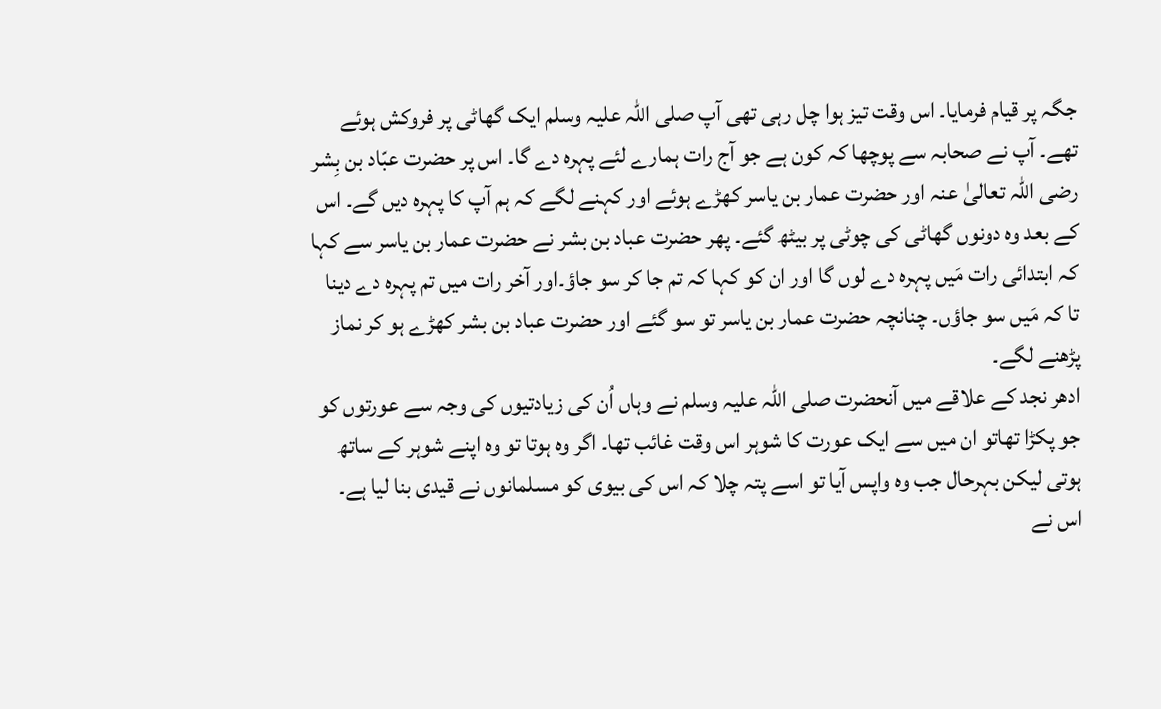جگہ پر قیام فرمایا۔ اس وقت تیز ہوا چل رہی تھی آپ صلی اللہ علیہ وسلم ایک گھاٹی پر فروکش ہوئے تھے۔ آپ نے صحابہ سے پوچھا کہ کون ہے جو آج رات ہمارے لئے پہرہ دے گا۔ اس پر حضرت عبّاد بن بِشر رضی اللہ تعالیٰ عنہ اور حضرت عمار بن یاسر کھڑے ہوئے اور کہنے لگے کہ ہم آپ کا پہرہ دیں گے۔ اس کے بعد وہ دونوں گھاٹی کی چوٹی پر بیٹھ گئے۔ پھر حضرت عباد بن بشر نے حضرت عمار بن یاسر سے کہا کہ ابتدائی رات مَیں پہرہ دے لوں گا اور ان کو کہا کہ تم جا کر سو جاؤ۔اور آخر رات میں تم پہرہ دے دینا تا کہ مَیں سو جاؤں۔ چنانچہ حضرت عمار بن یاسر تو سو گئے اور حضرت عباد بن بشر کھڑے ہو کر نماز پڑھنے لگے۔
ادھر نجد کے علاقے میں آنحضرت صلی اللہ علیہ وسلم نے وہاں اُن کی زیادتیوں کی وجہ سے عورتوں کو جو پکڑا تھاتو ان میں سے ایک عورت کا شوہر اس وقت غائب تھا۔ اگر وہ ہوتا تو وہ اپنے شوہر کے ساتھ ہوتی لیکن بہرحال جب وہ واپس آیا تو اسے پتہ چلا کہ اس کی بیوی کو مسلمانوں نے قیدی بنا لیا ہے۔ اس نے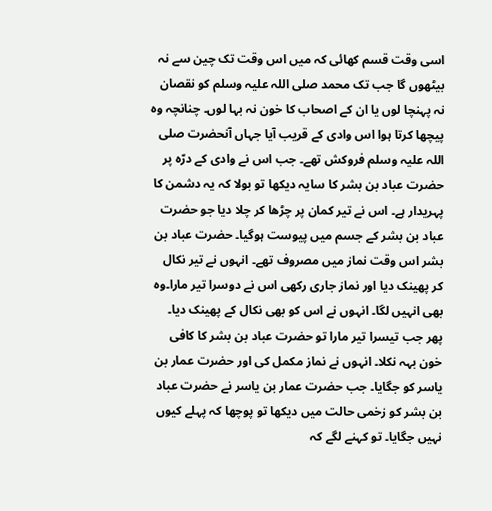اسی وقت قسم کھائی کہ میں اس وقت تک چین سے نہ بیٹھوں گا جب تک محمد صلی اللہ علیہ وسلم کو نقصان نہ پہنچا لوں یا ان کے اصحاب کا خون نہ بہا لوں۔ چنانچہ وہ پیچھا کرتا ہوا اس وادی کے قریب آیا جہاں آنحضرت صلی اللہ علیہ وسلم فروکش تھے۔ جب اس نے وادی کے درّہ پر حضرت عباد بن بشر کا سایہ دیکھا تو بولا کہ یہ دشمن کا پہریدار ہے۔ اس نے تیر کمان پر چڑھا کر چلا دیا جو حضرت عباد بن بشر کے جسم میں پیوست ہوگیا۔ حضرت عباد بن بشر اس وقت نماز میں مصروف تھے۔ انہوں نے تیر نکال کر پھینک دیا اور نماز جاری رکھی اس نے دوسرا تیر مارا۔وہ بھی انہیں لگا۔ انہوں نے اس کو بھی نکال کے پھینک دیا۔ پھر جب تیسرا تیر مارا تو حضرت عباد بن بشر کا کافی خون بہہ نکلا۔ انہوں نے نماز مکمل کی اور حضرت عمار بن یاسر کو جگایا۔ جب حضرت عمار بن یاسر نے حضرت عباد بن بشر کو زخمی حالت میں دیکھا تو پوچھا کہ پہلے کیوں نہیں جگایا۔ تو کہنے لگے کہ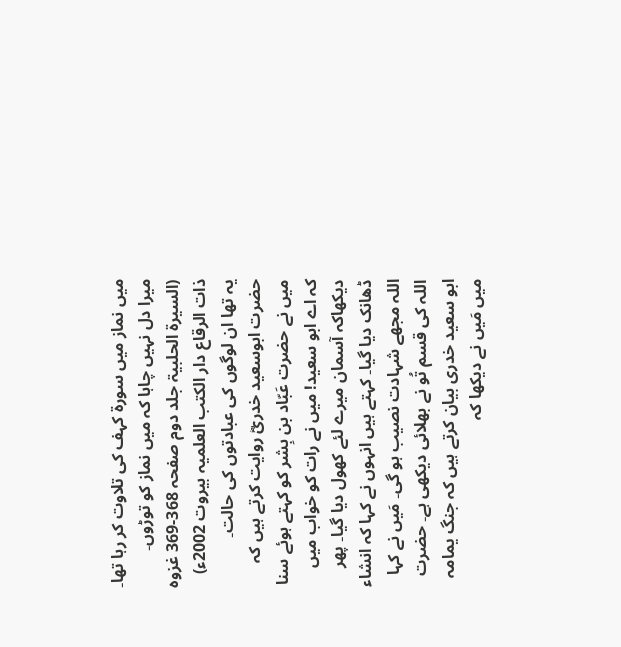میں نماز میں سورۃ کہف کی تلاوت کر رہا تھا۔ میرا دل نہیں چاہا کہ میں نماز کو توڑوں۔ (السیرۃ الحلبیۃ جلد دوم صفحہ 368-369 غزوہ ذات الرقاع دار الکتب العلمیہ بیروت 2002ء) یہ تھا ان لوگوں کی عبادتوں کی حالت۔
حضرت ابوسعید خدریؓ روایت کرتے ہیں کہ میں نے حضرت عَبّاد بن بِشر کو کہتے ہوئے سنا کہ اے ابو سعید! میں نے رات کو خواب میں دیکھاکہ آسمان میرے لئے کھول دیا گیا۔ پھر ڈھانک دیا گیا۔ کہتے ہیں انہوں نے کہا کہ انشاء اللہ مجھے شہادت نصیب ہو گی۔ مَیں نے کہا اللہ کی قسم تُو نے بھلائی دیکھی ہے۔ حضرت ابو سعید خدری بیان کرتے ہیں کہ جنگ یمامہ میں مَیں نے دیکھا کہ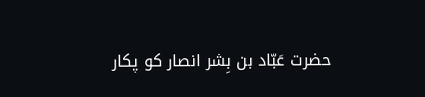حضرت عَبّاد بن بِشر انصار کو پکار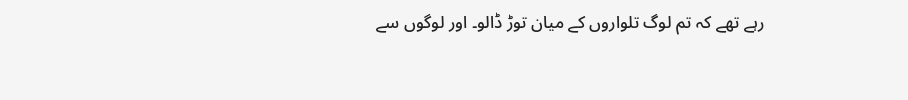رہے تھے کہ تم لوگ تلواروں کے میان توڑ ڈالو۔ اور لوگوں سے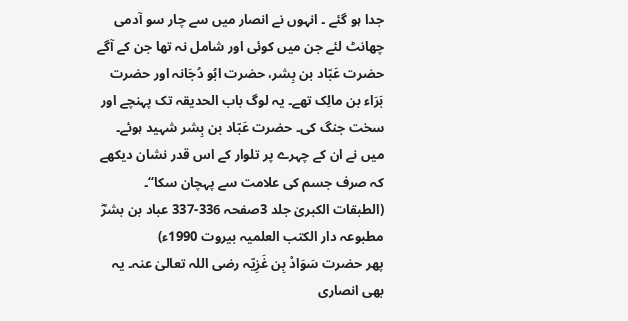جدا ہو گئے ۔ انہوں نے انصار میں سے چار سو آدمی چھانٹ لئے جن میں کوئی اور شامل نہ تھا جن کے آگے حضرت عَبّاد بن بِشر، حضرت ابُو دُجَانہ اور حضرت بَرَاء بن مالِک تھے۔ یہ لوگ باب الحدیقہ تک پہنچے اور سخت جنگ کی۔ حضرت عَبّاد بن بِشر شہید ہوئے۔ میں نے ان کے چہرے پر تلوار کے اس قدر نشان دیکھے کہ صرف جسم کی علامت سے پہچان سکا‘‘۔
(الطبقات الکبریٰ جلد 3صفحہ 336-337 عباد بن بشرؓ مطبوعہ دار الکتب العلمیہ بیروت 1990ء)
پھر حضرت سَوَادْ بِن غَزِیّہ رضی اللہ تعالیٰ عنہ۔ یہ بھی انصاری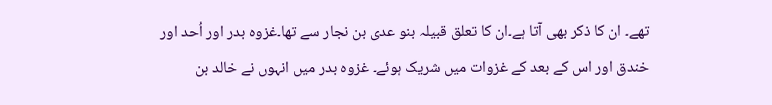تھے۔ ان کا ذکر بھی آتا ہے۔ان کا تعلق قبیلہ بنو عدی بن نجار سے تھا۔غزوہ بدر اور اُحد اور خندق اور اس کے بعد کے غزوات میں شریک ہوئے۔ غزوہ بدر میں انہوں نے خالد بن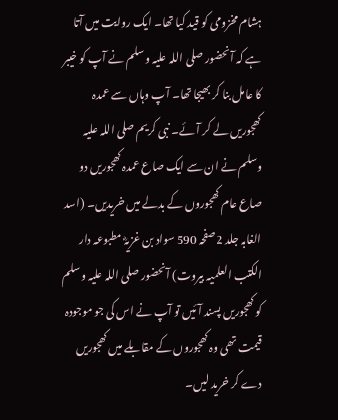ہشام مخزومی کو قید کیا تھا۔ ایک روایت میں آتا ہے کہ آنحضور صلی اللہ علیہ وسلم نے آپ کو خیبر کا عامل بنا کر بھیجا تھا۔ آپ وہاں سے عمدہ کھجوریں لے کر آئے۔ نبی کریم صلی اللہ علیہ وسلم نے ان سے ایک صاع عمدہ کھجوریں دو صاع عام کھجوروں کے بدلے میں خریدیں۔ (اسد الغابہ جلد 2صفحہ 590 سواد بن غزیہؓ مطبوعہ دار الکتب العلمیہ بیروت) آنحضور صلی اللہ علیہ وسلم کو کھجوریں پسند آئیں تو آپ نے اس کی جو موجودہ قیمت تھی وہ کھجوروں کے مقابلے میں کھجوریں دے کر خرید لیں۔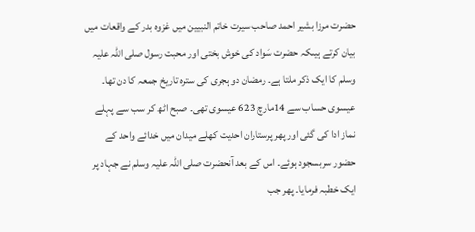حضرت مرزا بشیر احمد صاحب سیرت خاتم النبیین میں غزوہ بدر کے واقعات میں بیان کرتے ہیںکہ حضرت سَواد کی خوش بختی اور محبت رسول صلی اللہ علیہ وسلم کا ایک ذکر ملتا ہے۔ رمضان دو ہجری کی سترہ تاریخ جمعہ کا دن تھا۔ عیسوی حساب سے 14مارچ 623 عیسوی تھی۔ صبح اٹھ کر سب سے پہلے نماز ادا کی گئی اور پھر پرستاران احدیت کھلے میدان میں خدائے واحد کے حضور سربسجود ہوئے۔ اس کے بعد آنحضرت صلی اللہ علیہ وسلم نے جہاد پر ایک خطبہ فرمایا۔ پھر جب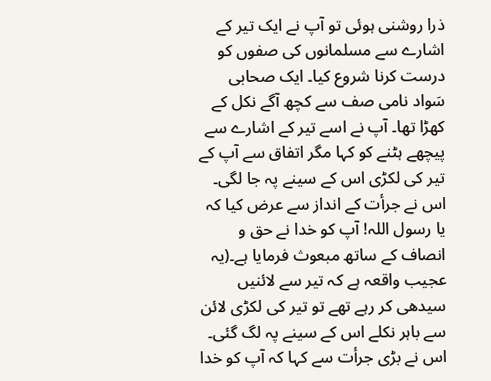ذرا روشنی ہوئی تو آپ نے ایک تیر کے اشارے سے مسلمانوں کی صفوں کو درست کرنا شروع کیا۔ ایک صحابی سَواد نامی صف سے کچھ آگے نکل کے کھڑا تھا۔ آپ نے اسے تیر کے اشارے سے پیچھے ہٹنے کو کہا مگر اتفاق سے آپ کے تیر کی لکڑی اس کے سینے پہ جا لگی۔ اس نے جرأت کے انداز سے عرض کیا کہ یا رسول اللہ! آپ کو خدا نے حق و انصاف کے ساتھ مبعوث فرمایا ہے۔(یہ عجیب واقعہ ہے کہ تیر سے لائنیں سیدھی کر رہے تھے تو تیر کی لکڑی لائن سے باہر نکلے اس کے سینے پہ لگ گئی۔ اس نے بڑی جرأت سے کہا کہ آپ کو خدا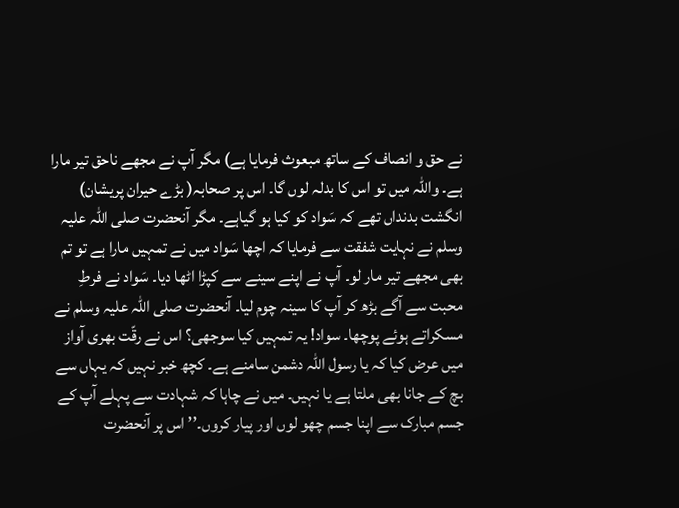نے حق و انصاف کے ساتھ مبعوث فرمایا ہے) مگر آپ نے مجھے ناحق تیر مارا ہے۔ واللہ میں تو اس کا بدلہ لوں گا۔ اس پر صحابہ( بڑے حیران پریشان) انگشت بدنداں تھے کہ سَواد کو کیا ہو گیاہے۔ مگر آنحضرت صلی اللہ علیہ وسلم نے نہایت شفقت سے فرمایا کہ اچھا سَواد میں نے تمہیں مارا ہے تو تم بھی مجھے تیر مار لو۔ آپ نے اپنے سینے سے کپڑا اٹھا دیا۔ سَواد نے فرطِ محبت سے آگے بڑھ کر آپ کا سینہ چوم لیا۔ آنحضرت صلی اللہ علیہ وسلم نے مسکراتے ہوئے پوچھا۔ سواد! یہ تمہیں کیا سوجھی؟ اس نے رقّت بھری آواز میں عرض کیا کہ یا رسول اللہ دشمن سامنے ہے۔ کچھ خبر نہیں کہ یہاں سے بچ کے جانا بھی ملتا ہے یا نہیں۔ میں نے چاہا کہ شہادت سے پہلے آپ کے جسم مبارک سے اپنا جسم چھو لوں اور پیار کروں۔’’ اس پر آنحضرت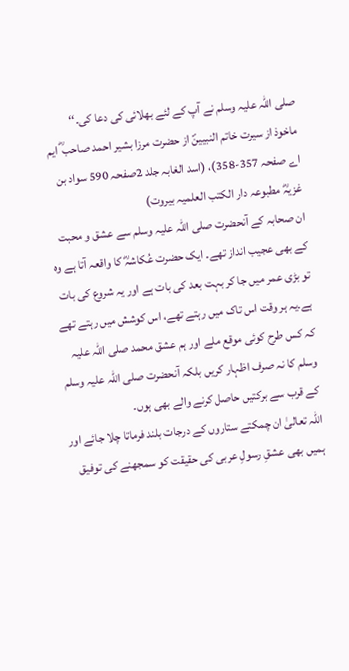صلی اللہ علیہ وسلم نے آپ کے لئے بھلائی کی دعا کی۔‘‘
ماخوذ از سیرت خاتم النبیینؐ از حضرت مرزا بشیر احمد صاحب ؓ ایم اے صفحہ 357-358)، (اسد الغابہ جلد 2صفحہ 590 سواد بن غزیہؓ مطبوعہ دار الکتب العلمیہ بیروت)
ان صحابہ کے آنحضرت صلی اللہ علیہ وسلم سے عشق و محبت کے بھی عجیب انداز تھے۔ ایک حضرت عُکاشہؓ کا واقعہ آتا ہے وہ تو بڑی عمر میں جا کر بہت بعد کی بات ہے اور یہ شروع کی بات ہے۔یہ ہر وقت اس تاک میں رہتے تھے، اس کوشش میں رہتے تھے کہ کس طرح کوئی موقع ملے اور ہم عشق محمد صلی اللہ علیہ وسلم کا نہ صرف اظہار کریں بلکہ آنحضرت صلی اللہ علیہ وسلم کے قرب سے برکتیں حاصل کرنے والے بھی ہوں۔
اللہ تعالیٰ ان چمکتے ستاروں کے درجات بلند فرماتا چلا جائے اور ہمیں بھی عشقِ رسولِ عربی کی حقیقت کو سمجھنے کی توفیق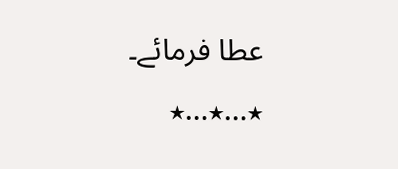عطا فرمائے۔
٭…٭…٭